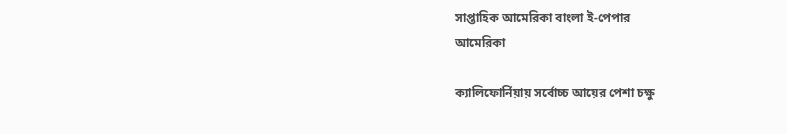সাপ্তাহিক আমেরিকা বাংলা ই-পেপার
আমেরিকা

ক্যালিফোর্নিয়ায় সর্বোচ্চ আয়ের পেশা চক্ষু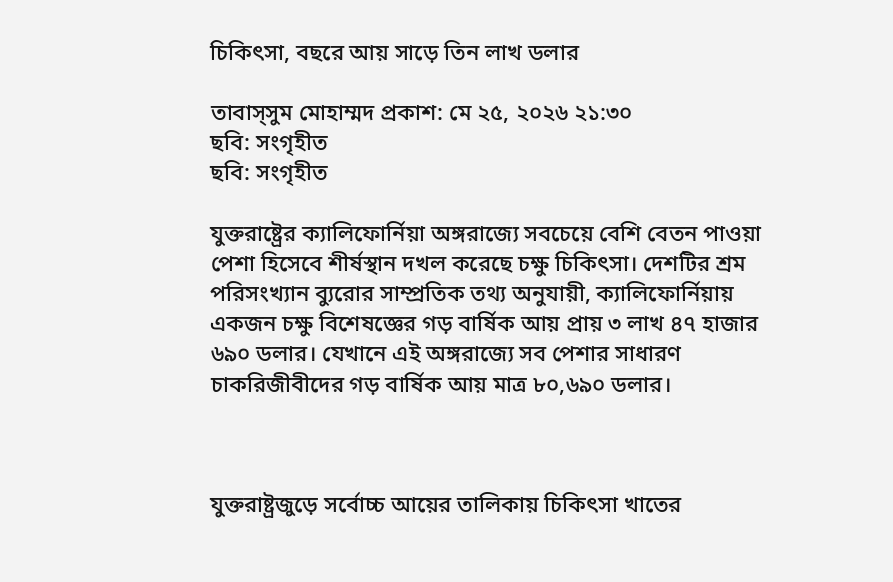চিকিৎসা, বছরে আয় সাড়ে তিন লাখ ডলার

তাবাস্সুম মোহাম্মদ প্রকাশ: মে ২৫, ২০২৬ ২১:৩০
ছবি: সংগৃহীত
ছবি: সংগৃহীত

যুক্তরাষ্ট্রের ক্যালিফোর্নিয়া অঙ্গরাজ্যে সবচেয়ে বেশি বেতন পাওয়া পেশা হিসেবে শীর্ষস্থান দখল করেছে চক্ষু চিকিৎসা। দেশটির শ্রম পরিসংখ্যান ব্যুরোর সাম্প্রতিক তথ্য অনুযায়ী, ক্যালিফোর্নিয়ায় একজন চক্ষু বিশেষজ্ঞের গড় বার্ষিক আয় প্রায় ৩ লাখ ৪৭ হাজার ৬৯০ ডলার। যেখানে এই অঙ্গরাজ্যে সব পেশার সাধারণ চাকরিজীবীদের গড় বার্ষিক আয় মাত্র ৮০,৬৯০ ডলার।



যুক্তরাষ্ট্রজুড়ে সর্বোচ্চ আয়ের তালিকায় চিকিৎসা খাতের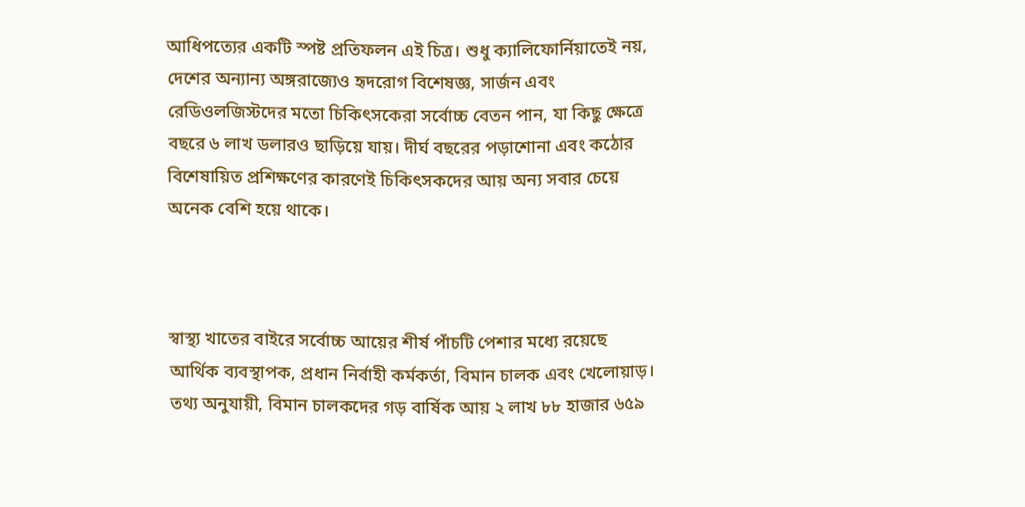আধিপত্যের একটি স্পষ্ট প্রতিফলন এই চিত্র। শুধু ক্যালিফোর্নিয়াতেই নয়, দেশের অন্যান্য অঙ্গরাজ্যেও হৃদরোগ বিশেষজ্ঞ, সার্জন এবং রেডিওলজিস্টদের মতো চিকিৎসকেরা সর্বোচ্চ বেতন পান, যা কিছু ক্ষেত্রে বছরে ৬ লাখ ডলারও ছাড়িয়ে যায়। দীর্ঘ বছরের পড়াশোনা এবং কঠোর বিশেষায়িত প্রশিক্ষণের কারণেই চিকিৎসকদের আয় অন্য সবার চেয়ে অনেক বেশি হয়ে থাকে।



স্বাস্থ্য খাতের বাইরে সর্বোচ্চ আয়ের শীর্ষ পাঁচটি পেশার মধ্যে রয়েছে আর্থিক ব্যবস্থাপক, প্রধান নির্বাহী কর্মকর্তা, বিমান চালক এবং খেলোয়াড়। তথ্য অনুযায়ী, বিমান চালকদের গড় বার্ষিক আয় ২ লাখ ৮৮ হাজার ৬৫৯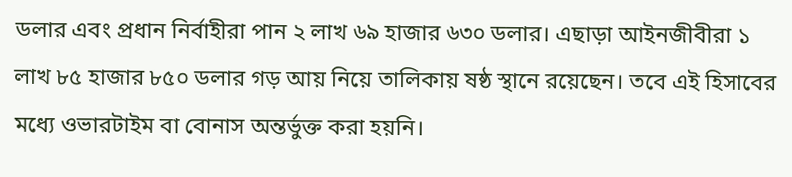ডলার এবং প্রধান নির্বাহীরা পান ২ লাখ ৬৯ হাজার ৬৩০ ডলার। এছাড়া আইনজীবীরা ১ লাখ ৮৫ হাজার ৮৫০ ডলার গড় আয় নিয়ে তালিকায় ষষ্ঠ স্থানে রয়েছেন। তবে এই হিসাবের মধ্যে ওভারটাইম বা বোনাস অন্তর্ভুক্ত করা হয়নি।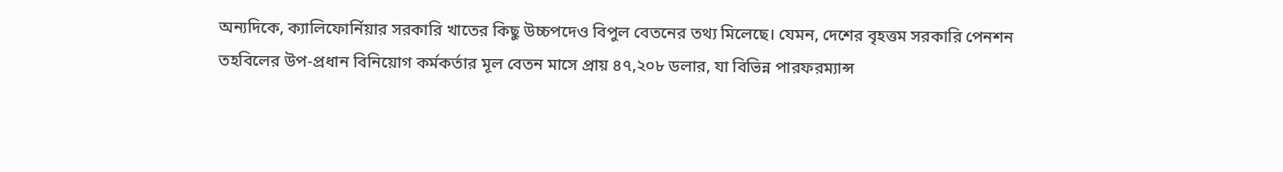অন্যদিকে, ক্যালিফোর্নিয়ার সরকারি খাতের কিছু উচ্চপদেও বিপুল বেতনের তথ্য মিলেছে। যেমন, দেশের বৃহত্তম সরকারি পেনশন তহবিলের উপ-প্রধান বিনিয়োগ কর্মকর্তার মূল বেতন মাসে প্রায় ৪৭,২০৮ ডলার, যা বিভিন্ন পারফরম্যান্স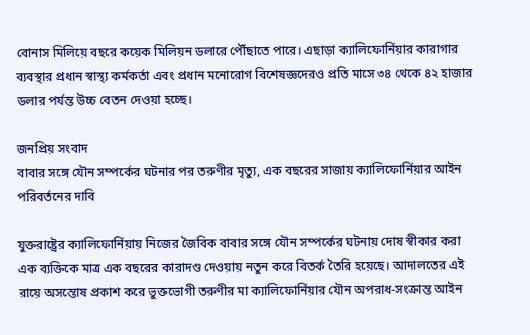বোনাস মিলিয়ে বছরে কয়েক মিলিয়ন ডলারে পৌঁছাতে পারে। এছাড়া ক্যালিফোর্নিয়ার কারাগার ব্যবস্থার প্রধান স্বাস্থ্য কর্মকর্তা এবং প্রধান মনোরোগ বিশেষজ্ঞদেরও প্রতি মাসে ৩৪ থেকে ৪২ হাজার ডলার পর্যন্ত উচ্চ বেতন দেওয়া হচ্ছে।

জনপ্রিয় সংবাদ
বাবার সঙ্গে যৌন সম্পর্কের ঘটনার পর তরুণীর মৃত্যু, এক বছরের সাজায় ক্যালিফোর্নিয়ার আইন পরিবর্তনের দাবি

যুক্তরাষ্ট্রের ক্যালিফোর্নিয়ায় নিজের জৈবিক বাবার সঙ্গে যৌন সম্পর্কের ঘটনায় দোষ স্বীকার করা এক ব্যক্তিকে মাত্র এক বছরের কারাদণ্ড দেওয়ায় নতুন করে বিতর্ক তৈরি হয়েছে। আদালতের এই রায়ে অসন্তোষ প্রকাশ করে ভুক্তভোগী তরুণীর মা ক্যালিফোর্নিয়ার যৌন অপরাধ-সংক্রান্ত আইন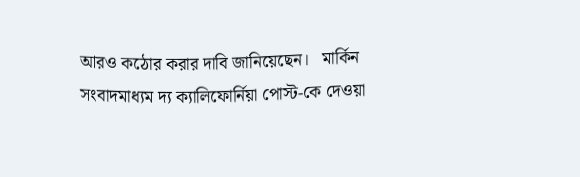আরও কঠোর করার দাবি জানিয়েছেন।   মার্কিন সংবাদমাধ্যম দ্য ক্যালিফোর্নিয়া পোস্ট-কে দেওয়া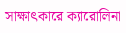সাক্ষাৎকারে ক্যারোলিনা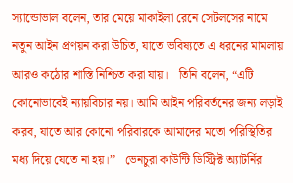স্যান্ডোভাল বলেন, তার মেয়ে মাকাইলা রেনে সেটলসের নামে নতুন আইন প্রণয়ন করা উচিত, যাতে ভবিষ্যতে এ ধরনের মামলায় আরও কঠোর শাস্তি নিশ্চিত করা যায়।   তিনি বলেন, “এটি কোনোভাবেই ন্যায়বিচার নয়। আমি আইন পরিবর্তনের জন্য লড়াই করব, যাতে আর কোনো পরিবারকে আমাদের মতো পরিস্থিতির মধ্য দিয়ে যেতে না হয়।”   ভেনচুরা কাউন্টি ডিস্ট্রিক্ট অ্যাটর্নির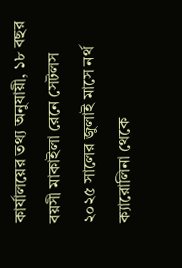কার্যালয়ের তথ্য অনুযায়ী, ১৮ বছর বয়সী মাকাইলা রেনে সেটলস ২০২৫ সালের জুলাই মাসে নর্থ ক্যারোলিনা থেকে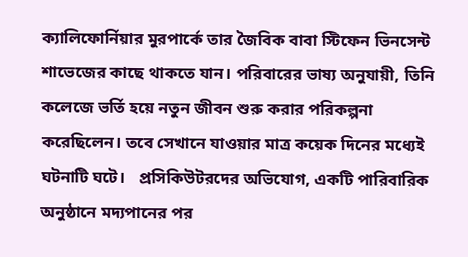ক্যালিফোর্নিয়ার মুরপার্কে তার জৈবিক বাবা স্টিফেন ভিনসেন্ট শাভেজের কাছে থাকতে যান। পরিবারের ভাষ্য অনুযায়ী, তিনি কলেজে ভর্তি হয়ে নতুন জীবন শুরু করার পরিকল্পনা করেছিলেন। তবে সেখানে যাওয়ার মাত্র কয়েক দিনের মধ্যেই ঘটনাটি ঘটে।   প্রসিকিউটরদের অভিযোগ, একটি পারিবারিক অনুষ্ঠানে মদ্যপানের পর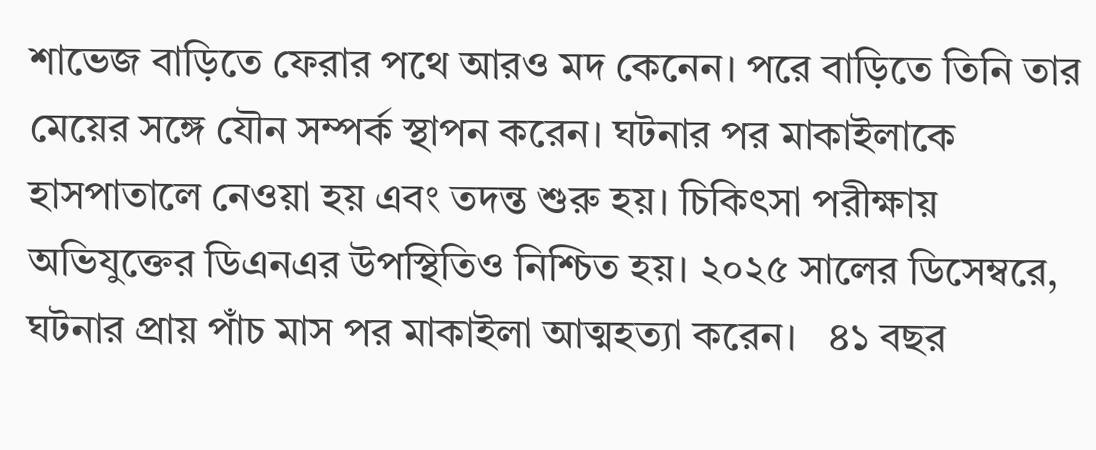শাভেজ বাড়িতে ফেরার পথে আরও মদ কেনেন। পরে বাড়িতে তিনি তার মেয়ের সঙ্গে যৌন সম্পর্ক স্থাপন করেন। ঘটনার পর মাকাইলাকে হাসপাতালে নেওয়া হয় এবং তদন্ত শুরু হয়। চিকিৎসা পরীক্ষায় অভিযুক্তের ডিএনএর উপস্থিতিও নিশ্চিত হয়। ২০২৫ সালের ডিসেম্বরে, ঘটনার প্রায় পাঁচ মাস পর মাকাইলা আত্মহত্যা করেন।   ৪১ বছর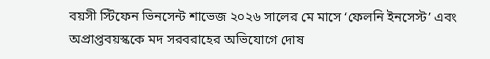বয়সী স্টিফেন ভিনসেন্ট শাভেজ ২০২৬ সালের মে মাসে ‘ফেলনি ইনসেস্ট’ এবং অপ্রাপ্তবয়স্ককে মদ সরবরাহের অভিযোগে দোষ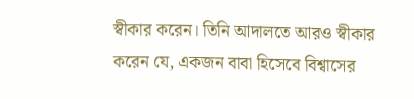স্বীকার করেন। তিনি আদালতে আরও স্বীকার করেন যে, একজন বাবা হিসেবে বিশ্বাসের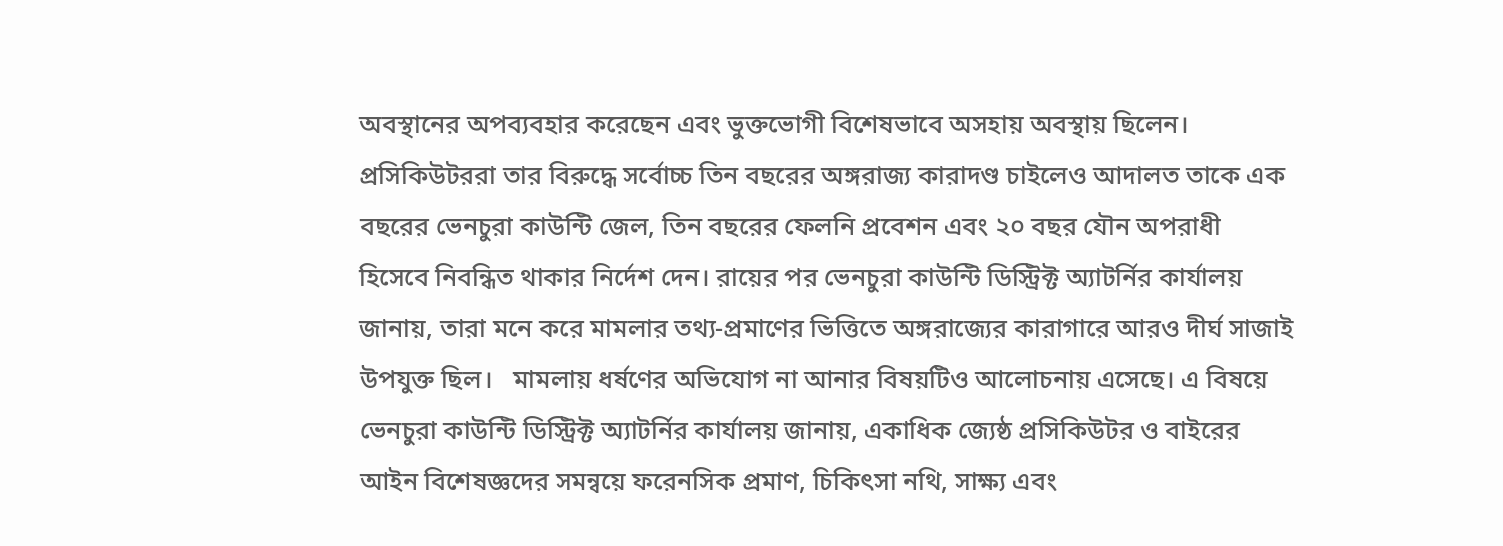অবস্থানের অপব্যবহার করেছেন এবং ভুক্তভোগী বিশেষভাবে অসহায় অবস্থায় ছিলেন।   প্রসিকিউটররা তার বিরুদ্ধে সর্বোচ্চ তিন বছরের অঙ্গরাজ্য কারাদণ্ড চাইলেও আদালত তাকে এক বছরের ভেনচুরা কাউন্টি জেল, তিন বছরের ফেলনি প্রবেশন এবং ২০ বছর যৌন অপরাধী হিসেবে নিবন্ধিত থাকার নির্দেশ দেন। রায়ের পর ভেনচুরা কাউন্টি ডিস্ট্রিক্ট অ্যাটর্নির কার্যালয় জানায়, তারা মনে করে মামলার তথ্য-প্রমাণের ভিত্তিতে অঙ্গরাজ্যের কারাগারে আরও দীর্ঘ সাজাই উপযুক্ত ছিল।   মামলায় ধর্ষণের অভিযোগ না আনার বিষয়টিও আলোচনায় এসেছে। এ বিষয়ে ভেনচুরা কাউন্টি ডিস্ট্রিক্ট অ্যাটর্নির কার্যালয় জানায়, একাধিক জ্যেষ্ঠ প্রসিকিউটর ও বাইরের আইন বিশেষজ্ঞদের সমন্বয়ে ফরেনসিক প্রমাণ, চিকিৎসা নথি, সাক্ষ্য এবং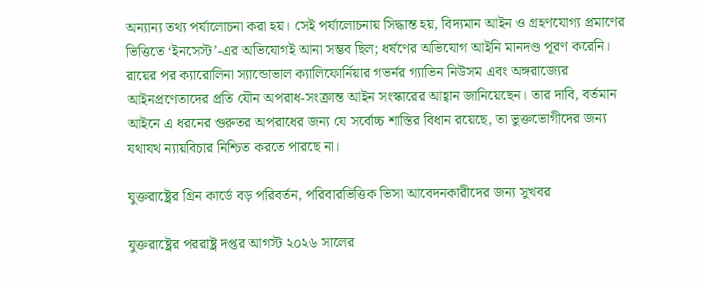অন্যান্য তথ্য পর্যালোচনা করা হয়। সেই পর্যালোচনায় সিদ্ধান্ত হয়, বিদ্যমান আইন ও গ্রহণযোগ্য প্রমাণের ভিত্তিতে ‘ইনসেস্ট’-এর অভিযোগই আনা সম্ভব ছিল; ধর্ষণের অভিযোগ আইনি মানদণ্ড পূরণ করেনি।   রায়ের পর ক্যারোলিনা স্যান্ডোভাল ক্যালিফোর্নিয়ার গভর্নর গ্যাভিন নিউসম এবং অঙ্গরাজ্যের আইনপ্রণেতাদের প্রতি যৌন অপরাধ-সংক্রান্ত আইন সংস্কারের আহ্বান জানিয়েছেন। তার দাবি, বর্তমান আইনে এ ধরনের গুরুতর অপরাধের জন্য যে সর্বোচ্চ শাস্তির বিধান রয়েছে, তা ভুক্তভোগীদের জন্য যথাযথ ন্যায়বিচার নিশ্চিত করতে পারছে না।

যুক্তরাষ্ট্রের গ্রিন কার্ডে বড় পরিবর্তন, পরিবারভিত্তিক ভিসা আবেদনকারীদের জন্য সুখবর

যুক্তরাষ্ট্রের পররাষ্ট্র দপ্তর আগস্ট ২০২৬ সালের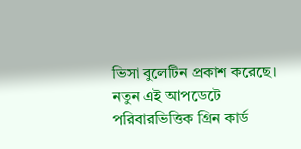ভিসা বুলেটিন প্রকাশ করেছে। নতুন এই আপডেটে পরিবারভিত্তিক গ্রিন কার্ড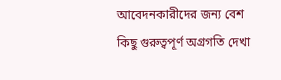আবেদনকারীদের জন্য বেশ কিছু গুরুত্বপূর্ণ অগ্রগতি দেখা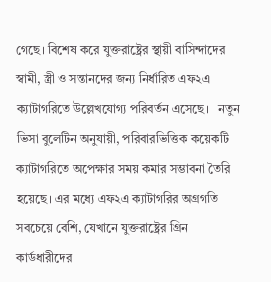গেছে। বিশেষ করে যুক্তরাষ্ট্রের স্থায়ী বাসিন্দাদের স্বামী, স্ত্রী ও সন্তানদের জন্য নির্ধারিত এফ২এ ক্যাটাগরিতে উল্লেখযোগ্য পরিবর্তন এসেছে।   নতুন ভিসা বুলেটিন অনুযায়ী, পরিবারভিত্তিক কয়েকটি ক্যাটাগরিতে অপেক্ষার সময় কমার সম্ভাবনা তৈরি হয়েছে। এর মধ্যে এফ২এ ক্যাটাগরির অগ্রগতি সবচেয়ে বেশি, যেখানে যুক্তরাষ্ট্রের গ্রিন কার্ডধারীদের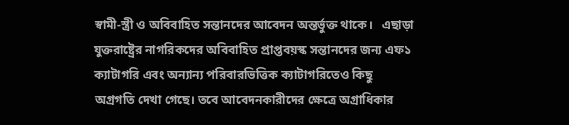স্বামী-স্ত্রী ও অবিবাহিত সন্তানদের আবেদন অন্তর্ভুক্ত থাকে।   এছাড়া যুক্তরাষ্ট্রের নাগরিকদের অবিবাহিত প্রাপ্তবয়স্ক সন্তানদের জন্য এফ১ ক্যাটাগরি এবং অন্যান্য পরিবারভিত্তিক ক্যাটাগরিতেও কিছু অগ্রগতি দেখা গেছে। তবে আবেদনকারীদের ক্ষেত্রে অগ্রাধিকার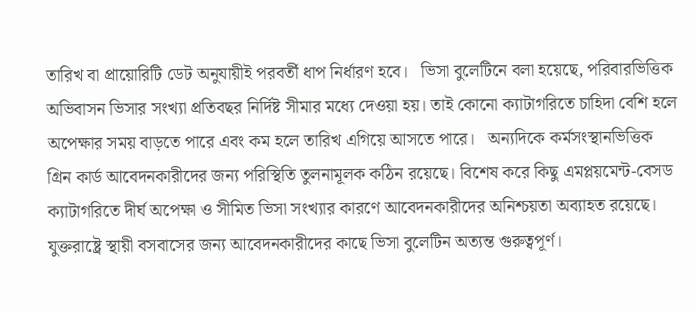তারিখ বা প্রায়োরিটি ডেট অনুযায়ীই পরবর্তী ধাপ নির্ধারণ হবে।   ভিসা বুলেটিনে বলা হয়েছে, পরিবারভিত্তিক অভিবাসন ভিসার সংখ্যা প্রতিবছর নির্দিষ্ট সীমার মধ্যে দেওয়া হয়। তাই কোনো ক্যাটাগরিতে চাহিদা বেশি হলে অপেক্ষার সময় বাড়তে পারে এবং কম হলে তারিখ এগিয়ে আসতে পারে।   অন্যদিকে কর্মসংস্থানভিত্তিক গ্রিন কার্ড আবেদনকারীদের জন্য পরিস্থিতি তুলনামূলক কঠিন রয়েছে। বিশেষ করে কিছু এমপ্লয়মেন্ট-বেসড ক্যাটাগরিতে দীর্ঘ অপেক্ষা ও সীমিত ভিসা সংখ্যার কারণে আবেদনকারীদের অনিশ্চয়তা অব্যাহত রয়েছে।   যুক্তরাষ্ট্রে স্থায়ী বসবাসের জন্য আবেদনকারীদের কাছে ভিসা বুলেটিন অত্যন্ত গুরুত্বপূর্ণ।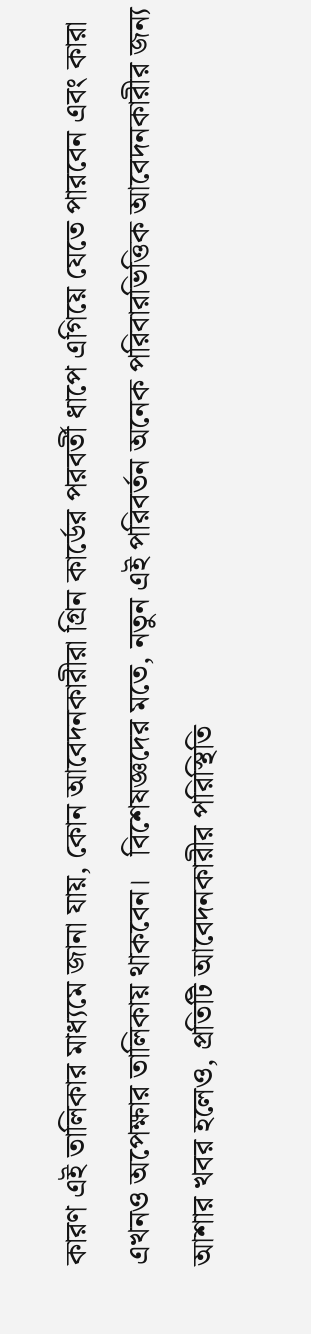কারণ এই তালিকার মাধ্যমে জানা যায়, কোন আবেদনকারীরা গ্রিন কার্ডের পরবর্তী ধাপে এগিয়ে যেতে পারবেন এবং কারা এখনও অপেক্ষার তালিকায় থাকবেন।   বিশেষজ্ঞদের মতে, নতুন এই পরিবর্তন অনেক পরিবারভিত্তিক আবেদনকারীর জন্য আশার খবর হলেও, প্রতিটি আবেদনকারীর পরিস্থিতি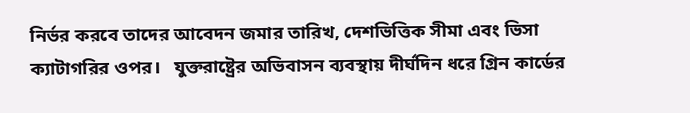নির্ভর করবে তাদের আবেদন জমার তারিখ, দেশভিত্তিক সীমা এবং ভিসা ক্যাটাগরির ওপর।   যুক্তরাষ্ট্রের অভিবাসন ব্যবস্থায় দীর্ঘদিন ধরে গ্রিন কার্ডের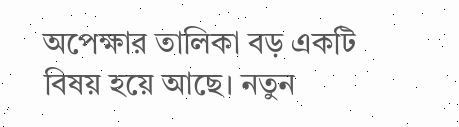অপেক্ষার তালিকা বড় একটি বিষয় হয়ে আছে। নতুন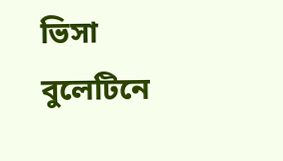ভিসা বুলেটিনে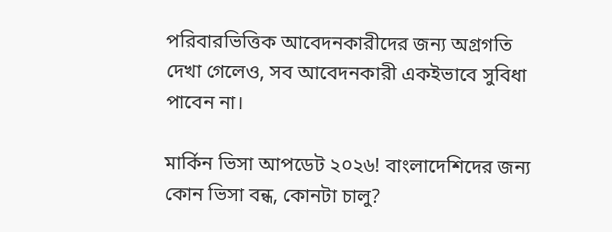পরিবারভিত্তিক আবেদনকারীদের জন্য অগ্রগতি দেখা গেলেও, সব আবেদনকারী একইভাবে সুবিধা পাবেন না।

মার্কিন ভিসা আপডেট ২০২৬! বাংলাদেশিদের জন্য কোন ভিসা বন্ধ, কোনটা চালু?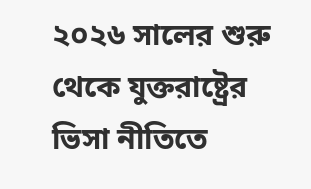২০২৬ সালের শুরু থেকে যুক্তরাষ্ট্রের ভিসা নীতিতে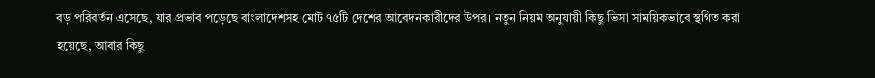বড় পরিবর্তন এসেছে, যার প্রভাব পড়েছে বাংলাদেশসহ মোট ৭৫টি দেশের আবেদনকারীদের উপর। নতুন নিয়ম অনুযায়ী কিছু ভিসা সাময়িকভাবে স্থগিত করা হয়েছে, আবার কিছু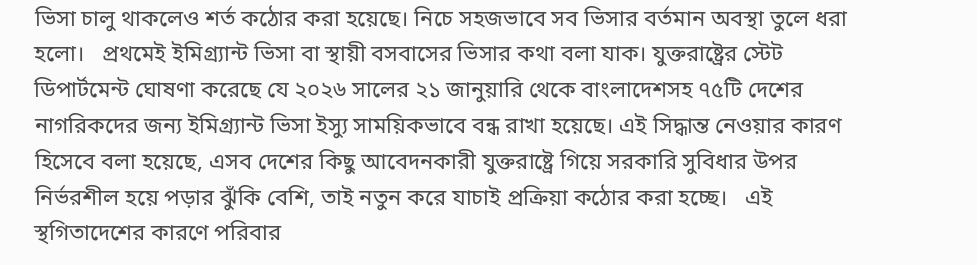ভিসা চালু থাকলেও শর্ত কঠোর করা হয়েছে। নিচে সহজভাবে সব ভিসার বর্তমান অবস্থা তুলে ধরা হলো।   প্রথমেই ইমিগ্র্যান্ট ভিসা বা স্থায়ী বসবাসের ভিসার কথা বলা যাক। যুক্তরাষ্ট্রের স্টেট ডিপার্টমেন্ট ঘোষণা করেছে যে ২০২৬ সালের ২১ জানুয়ারি থেকে বাংলাদেশসহ ৭৫টি দেশের নাগরিকদের জন্য ইমিগ্র্যান্ট ভিসা ইস্যু সাময়িকভাবে বন্ধ রাখা হয়েছে। এই সিদ্ধান্ত নেওয়ার কারণ হিসেবে বলা হয়েছে, এসব দেশের কিছু আবেদনকারী যুক্তরাষ্ট্রে গিয়ে সরকারি সুবিধার উপর নির্ভরশীল হয়ে পড়ার ঝুঁকি বেশি, তাই নতুন করে যাচাই প্রক্রিয়া কঠোর করা হচ্ছে।   এই স্থগিতাদেশের কারণে পরিবার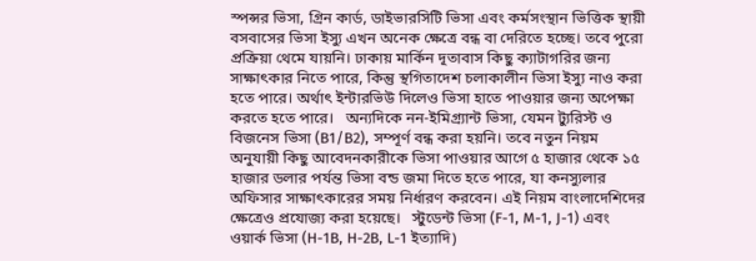স্পন্সর ভিসা, গ্রিন কার্ড, ডাইভারসিটি ভিসা এবং কর্মসংস্থান ভিত্তিক স্থায়ী বসবাসের ভিসা ইস্যু এখন অনেক ক্ষেত্রে বন্ধ বা দেরিতে হচ্ছে। তবে পুরো প্রক্রিয়া থেমে যায়নি। ঢাকায় মার্কিন দূতাবাস কিছু ক্যাটাগরির জন্য সাক্ষাৎকার নিতে পারে, কিন্তু স্থগিতাদেশ চলাকালীন ভিসা ইস্যু নাও করা হতে পারে। অর্থাৎ ইন্টারভিউ দিলেও ভিসা হাতে পাওয়ার জন্য অপেক্ষা করতে হতে পারে।   অন্যদিকে নন-ইমিগ্র্যান্ট ভিসা, যেমন ট্যুরিস্ট ও বিজনেস ভিসা (B1/B2), সম্পূর্ণ বন্ধ করা হয়নি। তবে নতুন নিয়ম অনুযায়ী কিছু আবেদনকারীকে ভিসা পাওয়ার আগে ৫ হাজার থেকে ১৫ হাজার ডলার পর্যন্ত ভিসা বন্ড জমা দিতে হতে পারে, যা কনস্যুলার অফিসার সাক্ষাৎকারের সময় নির্ধারণ করবেন। এই নিয়ম বাংলাদেশিদের ক্ষেত্রেও প্রযোজ্য করা হয়েছে।   স্টুডেন্ট ভিসা (F-1, M-1, J-1) এবং ওয়ার্ক ভিসা (H-1B, H-2B, L-1 ইত্যাদি)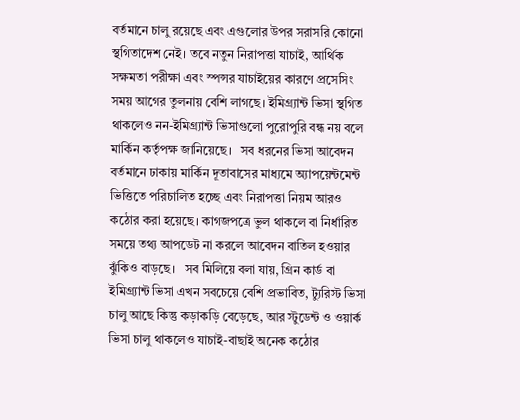বর্তমানে চালু রয়েছে এবং এগুলোর উপর সরাসরি কোনো স্থগিতাদেশ নেই। তবে নতুন নিরাপত্তা যাচাই, আর্থিক সক্ষমতা পরীক্ষা এবং স্পন্সর যাচাইয়ের কারণে প্রসেসিং সময় আগের তুলনায় বেশি লাগছে। ইমিগ্র্যান্ট ভিসা স্থগিত থাকলেও নন-ইমিগ্র্যান্ট ভিসাগুলো পুরোপুরি বন্ধ নয় বলে মার্কিন কর্তৃপক্ষ জানিয়েছে।   সব ধরনের ভিসা আবেদন বর্তমানে ঢাকায় মার্কিন দূতাবাসের মাধ্যমে অ্যাপয়েন্টমেন্ট ভিত্তিতে পরিচালিত হচ্ছে এবং নিরাপত্তা নিয়ম আরও কঠোর করা হয়েছে। কাগজপত্রে ভুল থাকলে বা নির্ধারিত সময়ে তথ্য আপডেট না করলে আবেদন বাতিল হওয়ার ঝুঁকিও বাড়ছে।   সব মিলিয়ে বলা যায়, গ্রিন কার্ড বা ইমিগ্র্যান্ট ভিসা এখন সবচেয়ে বেশি প্রভাবিত, ট্যুরিস্ট ভিসা চালু আছে কিন্তু কড়াকড়ি বেড়েছে, আর স্টুডেন্ট ও ওয়ার্ক ভিসা চালু থাকলেও যাচাই-বাছাই অনেক কঠোর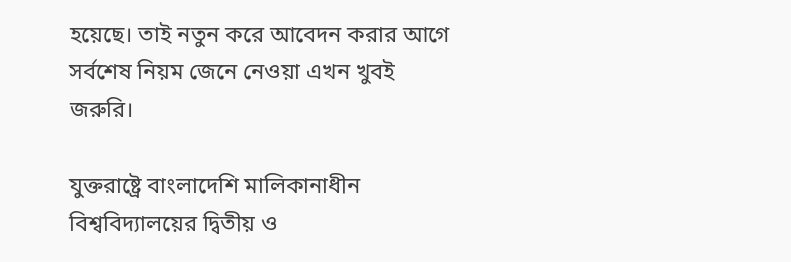হয়েছে। তাই নতুন করে আবেদন করার আগে সর্বশেষ নিয়ম জেনে নেওয়া এখন খুবই জরুরি।

যুক্তরাষ্ট্রে বাংলাদেশি মালিকানাধীন বিশ্ববিদ্যালয়ের দ্বিতীয় ও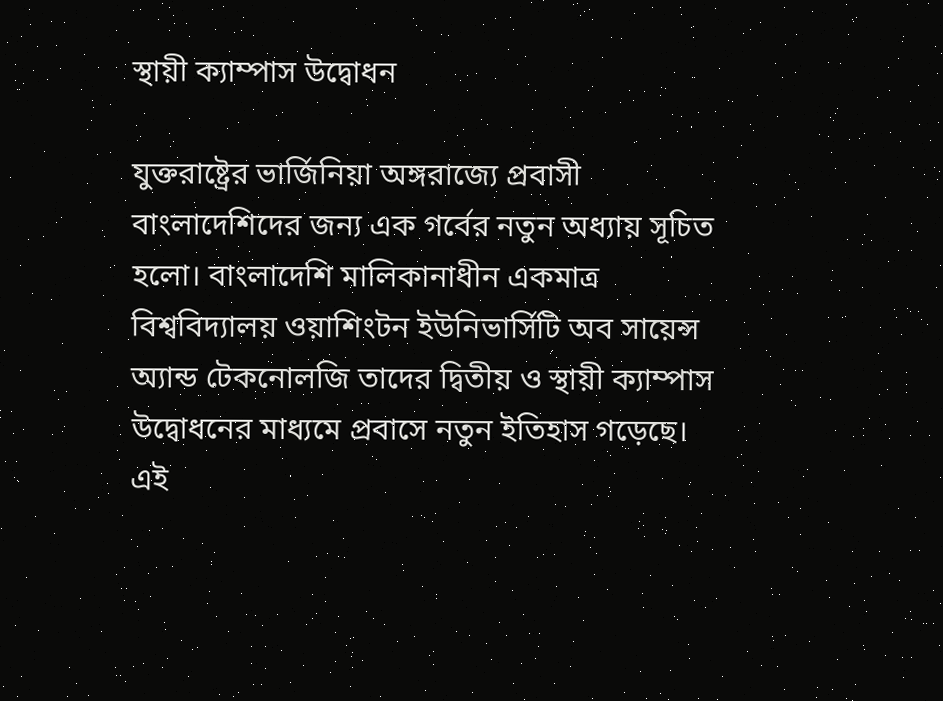স্থায়ী ক্যাম্পাস উদ্বোধন

যুক্তরাষ্ট্রের ভার্জিনিয়া অঙ্গরাজ্যে প্রবাসী বাংলাদেশিদের জন্য এক গর্বের নতুন অধ্যায় সূচিত হলো। বাংলাদেশি মালিকানাধীন একমাত্র বিশ্ববিদ্যালয় ওয়াশিংটন ইউনিভার্সিটি অব সায়েন্স অ্যান্ড টেকনোলজি তাদের দ্বিতীয় ও স্থায়ী ক্যাম্পাস উদ্বোধনের মাধ্যমে প্রবাসে নতুন ইতিহাস গড়েছে।   এই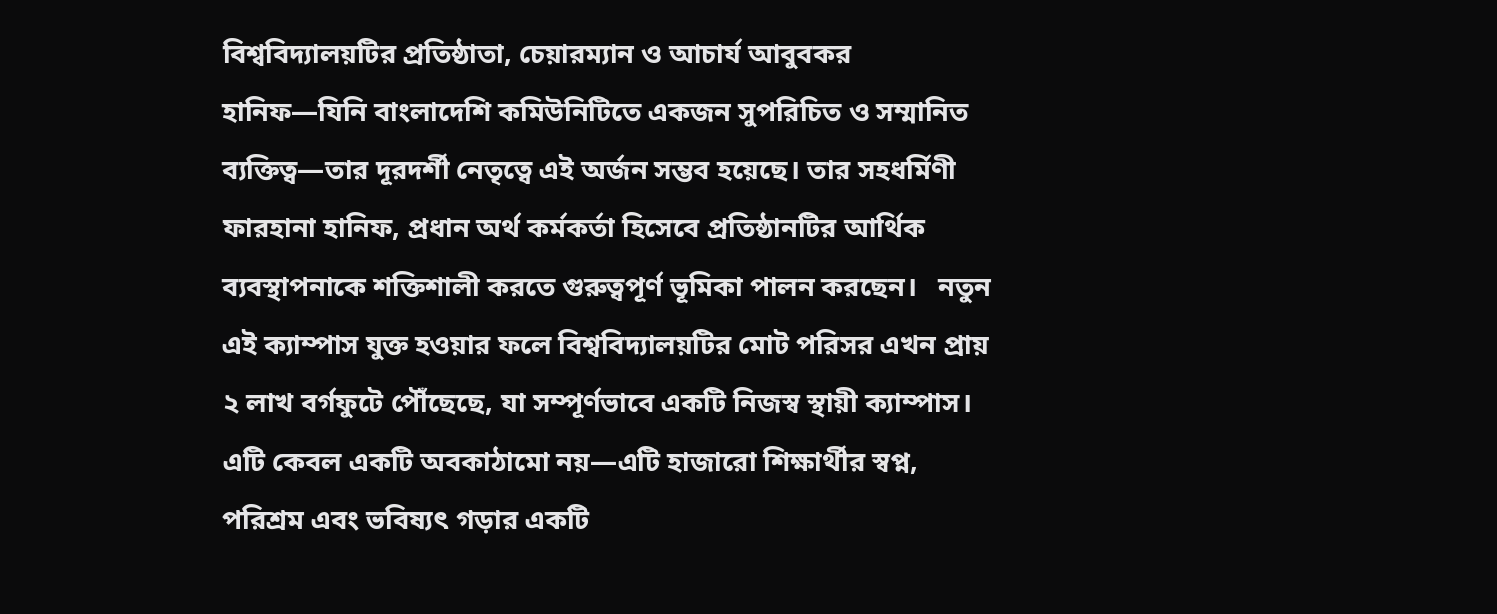বিশ্ববিদ্যালয়টির প্রতিষ্ঠাতা, চেয়ারম্যান ও আচার্য আবুবকর হানিফ—যিনি বাংলাদেশি কমিউনিটিতে একজন সুপরিচিত ও সম্মানিত ব্যক্তিত্ব—তার দূরদর্শী নেতৃত্বে এই অর্জন সম্ভব হয়েছে। তার সহধর্মিণী ফারহানা হানিফ, প্রধান অর্থ কর্মকর্তা হিসেবে প্রতিষ্ঠানটির আর্থিক ব্যবস্থাপনাকে শক্তিশালী করতে গুরুত্বপূর্ণ ভূমিকা পালন করছেন।   নতুন এই ক্যাম্পাস যুক্ত হওয়ার ফলে বিশ্ববিদ্যালয়টির মোট পরিসর এখন প্রায় ২ লাখ বর্গফুটে পৌঁছেছে, যা সম্পূর্ণভাবে একটি নিজস্ব স্থায়ী ক্যাম্পাস। এটি কেবল একটি অবকাঠামো নয়—এটি হাজারো শিক্ষার্থীর স্বপ্ন, পরিশ্রম এবং ভবিষ্যৎ গড়ার একটি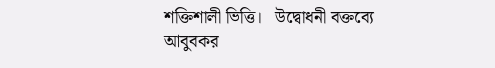শক্তিশালী ভিত্তি।   উদ্বোধনী বক্তব্যে আবুবকর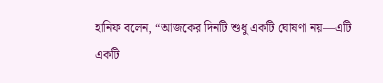হানিফ বলেন, “আজকের দিনটি শুধু একটি ঘোষণা নয়—এটি একটি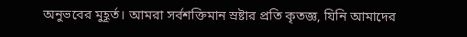অনুভবের মুহূর্ত। আমরা সর্বশক্তিমান স্রষ্টার প্রতি কৃতজ্ঞ, যিনি আমাদের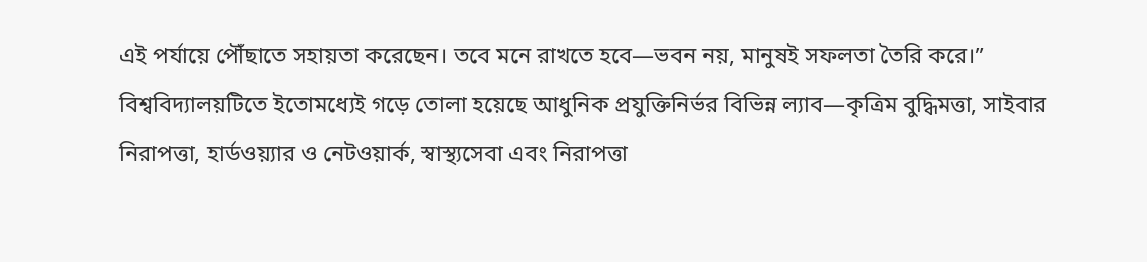এই পর্যায়ে পৌঁছাতে সহায়তা করেছেন। তবে মনে রাখতে হবে—ভবন নয়, মানুষই সফলতা তৈরি করে।”   বিশ্ববিদ্যালয়টিতে ইতোমধ্যেই গড়ে তোলা হয়েছে আধুনিক প্রযুক্তিনির্ভর বিভিন্ন ল্যাব—কৃত্রিম বুদ্ধিমত্তা, সাইবার নিরাপত্তা, হার্ডওয়্যার ও নেটওয়ার্ক, স্বাস্থ্যসেবা এবং নিরাপত্তা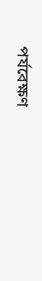পর্যবেক্ষণ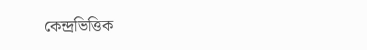কেন্দ্রভিত্তিক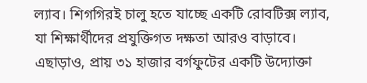ল্যাব। শিগগিরই চালু হতে যাচ্ছে একটি রোবটিক্স ল্যাব, যা শিক্ষার্থীদের প্রযুক্তিগত দক্ষতা আরও বাড়াবে।   এছাড়াও, প্রায় ৩১ হাজার বর্গফুটের একটি উদ্যোক্তা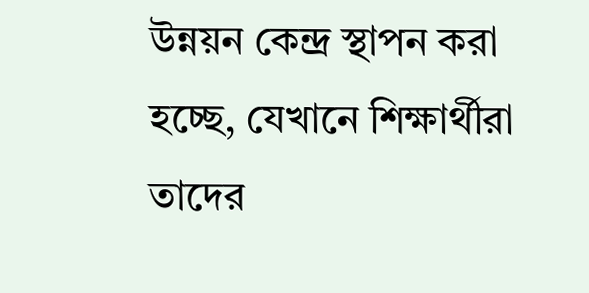উন্নয়ন কেন্দ্র স্থাপন করা হচ্ছে, যেখানে শিক্ষার্থীরা তাদের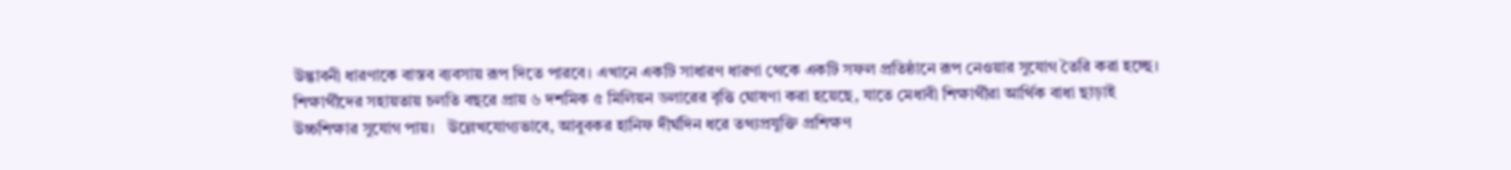উদ্ভাবনী ধারণাকে বাস্তব ব্যবসায় রূপ দিতে পারবে। এখানে একটি সাধারণ ধারণা থেকে একটি সফল প্রতিষ্ঠানে রূপ নেওয়ার সুযোগ তৈরি করা হচ্ছে।   শিক্ষার্থীদের সহায়তায় চলতি বছরে প্রায় ৬ দশমিক ৫ মিলিয়ন ডলারের বৃত্তি ঘোষণা করা হয়েছে, যাতে মেধাবী শিক্ষার্থীরা আর্থিক বাধা ছাড়াই উচ্চশিক্ষার সুযোগ পায়।   উল্লেখযোগ্যভাবে, আবুবকর হানিফ দীর্ঘদিন ধরে তথ্যপ্রযুক্তি প্রশিক্ষণ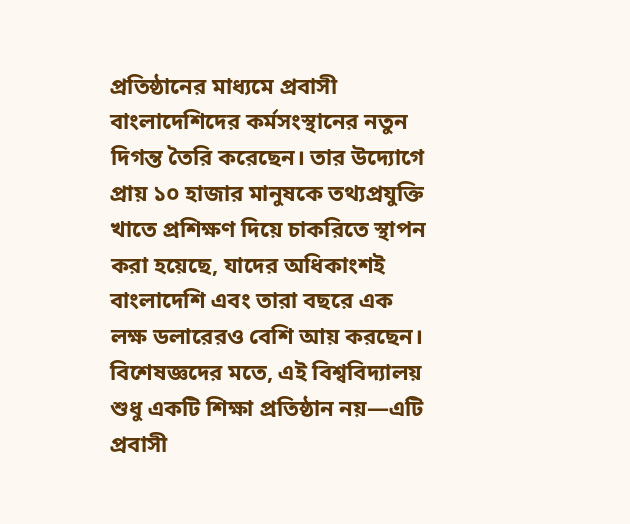প্রতিষ্ঠানের মাধ্যমে প্রবাসী বাংলাদেশিদের কর্মসংস্থানের নতুন দিগন্ত তৈরি করেছেন। তার উদ্যোগে প্রায় ১০ হাজার মানুষকে তথ্যপ্রযুক্তি খাতে প্রশিক্ষণ দিয়ে চাকরিতে স্থাপন করা হয়েছে, যাদের অধিকাংশই বাংলাদেশি এবং তারা বছরে এক লক্ষ ডলারেরও বেশি আয় করছেন।   বিশেষজ্ঞদের মতে, এই বিশ্ববিদ্যালয় শুধু একটি শিক্ষা প্রতিষ্ঠান নয়—এটি প্রবাসী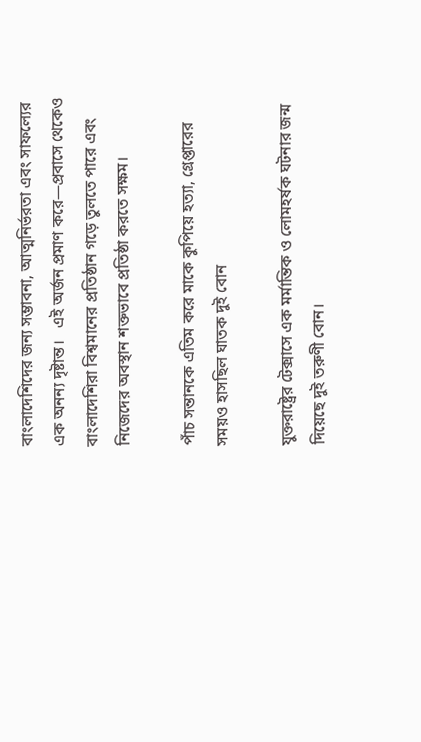বাংলাদেশিদের জন্য সম্ভাবনা, আত্মনির্ভরতা এবং সাফল্যের এক অনন্য দৃষ্টান্ত।   এই অর্জন প্রমাণ করে—প্রবাসে থেকেও বাংলাদেশিরা বিশ্বমানের প্রতিষ্ঠান গড়ে তুলতে পারে এবং নিজেদের অবস্থান শক্তভাবে প্রতিষ্ঠা করতে সক্ষম।

পাঁচ সন্তানকে এতিম করে মাকে কুপিয়ে হত্যা, গ্রেপ্তারের সময়ও হাসছিল ঘাতক দুই বোন

যুক্তরাষ্ট্রের টেক্সাসে এক মর্মান্তিক ও লোমহর্ষক ঘটনার জন্ম দিয়েছে দুই তরুণী বোন।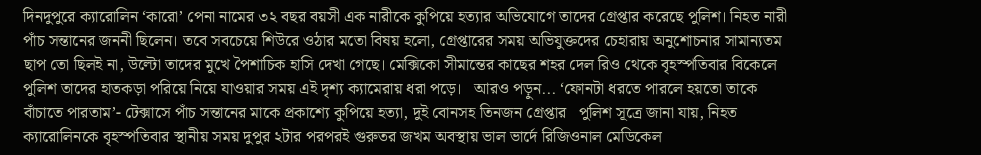দিনদুপুরে ক্যারোলিন ‘কারো’ পেনা নামের ৩২ বছর বয়সী এক নারীকে কুপিয়ে হত্যার অভিযোগে তাদের গ্রেপ্তার করেছে পুলিশ। নিহত নারী পাঁচ সন্তানের জননী ছিলেন। তবে সবচেয়ে শিউরে ওঠার মতো বিষয় হলো, গ্রেপ্তারের সময় অভিযুক্তদের চেহারায় অনুশোচনার সামান্যতম ছাপ তো ছিলই না, উল্টো তাদের মুখে পৈশাচিক হাসি দেখা গেছে। মেক্সিকো সীমান্তের কাছের শহর দেল রিও থেকে বৃহস্পতিবার বিকেলে পুলিশ তাদের হাতকড়া পরিয়ে নিয়ে যাওয়ার সময় এই দৃশ্য ক্যামেরায় ধরা পড়ে।   আরও পড়ুন... ‘ফোনটা ধরতে পারলে হয়তো তাকে বাঁচাতে পারতাম’- টেক্সাসে পাঁচ সন্তানের মাকে প্রকাশ্যে কুপিয়ে হত্যা, দুই বোনসহ তিনজন গ্রেপ্তার   পুলিশ সূত্রে জানা যায়, নিহত ক্যারোলিনকে বৃহস্পতিবার স্থানীয় সময় দুপুর ২টার পরপরই গুরুতর জখম অবস্থায় ভাল ভার্দে রিজিওনাল মেডিকেল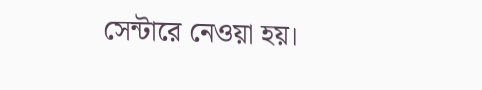সেন্টারে নেওয়া হয়।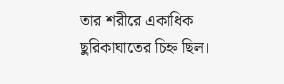তার শরীরে একাধিক ছুরিকাঘাতের চিহ্ন ছিল।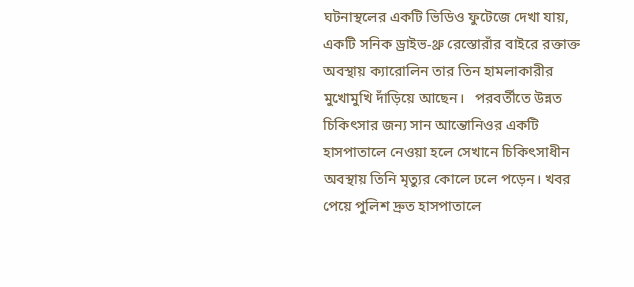ঘটনাস্থলের একটি ভিডিও ফুটেজে দেখা যায়, একটি সনিক ড্রাইভ-থ্রু রেস্তোরাঁর বাইরে রক্তাক্ত অবস্থায় ক্যারোলিন তার তিন হামলাকারীর মুখোমুখি দাঁড়িয়ে আছেন।   পরবর্তীতে উন্নত চিকিৎসার জন্য সান আন্তোনিওর একটি হাসপাতালে নেওয়া হলে সেখানে চিকিৎসাধীন অবস্থায় তিনি মৃত্যুর কোলে ঢলে পড়েন। খবর পেয়ে পুলিশ দ্রুত হাসপাতালে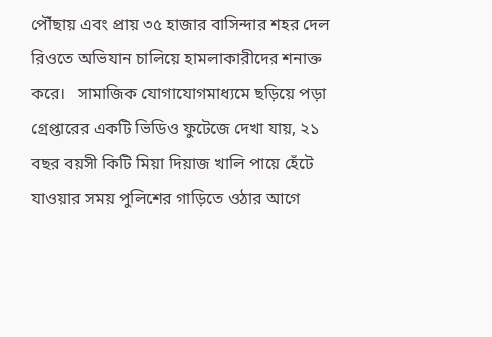পৌঁছায় এবং প্রায় ৩৫ হাজার বাসিন্দার শহর দেল রিওতে অভিযান চালিয়ে হামলাকারীদের শনাক্ত করে।   সামাজিক যোগাযোগমাধ্যমে ছড়িয়ে পড়া গ্রেপ্তারের একটি ভিডিও ফুটেজে দেখা যায়, ২১ বছর বয়সী কিটি মিয়া দিয়াজ খালি পায়ে হেঁটে যাওয়ার সময় পুলিশের গাড়িতে ওঠার আগে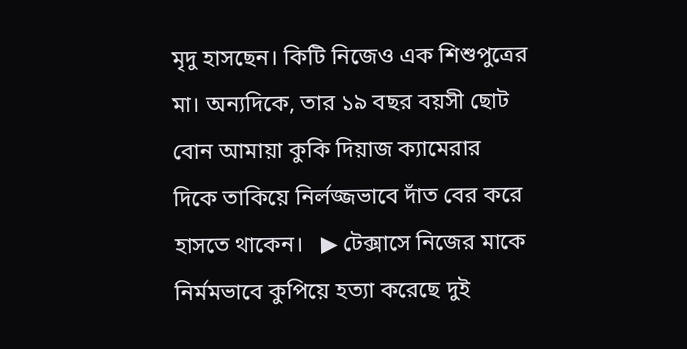মৃদু হাসছেন। কিটি নিজেও এক শিশুপুত্রের মা। অন্যদিকে, তার ১৯ বছর বয়সী ছোট বোন আমায়া কুকি দিয়াজ ক্যামেরার দিকে তাকিয়ে নির্লজ্জভাবে দাঁত বের করে হাসতে থাকেন।   ▶ টেক্সাসে নিজের মাকে নির্মমভাবে কুপিয়ে হত্যা করেছে দুই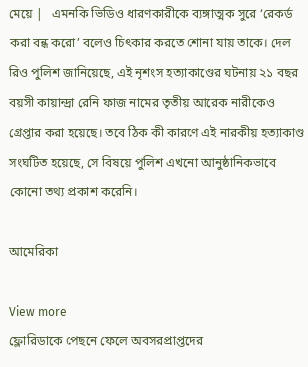মেয়ে |   এমনকি ভিডিও ধারণকারীকে ব্যঙ্গাত্মক সুরে ‘রেকর্ড করা বন্ধ করো’ বলেও চিৎকার করতে শোনা যায় তাকে। দেল রিও পুলিশ জানিয়েছে, এই নৃশংস হত্যাকাণ্ডের ঘটনায় ২১ বছর বয়সী কায়ান্দ্রা রেনি ফাজ নামের তৃতীয় আরেক নারীকেও গ্রেপ্তার করা হয়েছে। তবে ঠিক কী কারণে এই নারকীয় হত্যাকাণ্ড সংঘটিত হয়েছে, সে বিষয়ে পুলিশ এখনো আনুষ্ঠানিকভাবে কোনো তথ্য প্রকাশ করেনি।

আমেরিকা

View more
ফ্লোরিডাকে পেছনে ফেলে অবসরপ্রাপ্তদের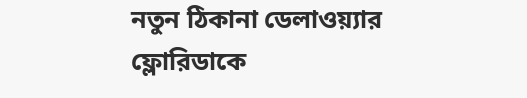নতুন ঠিকানা ডেলাওয়্যার
ফ্লোরিডাকে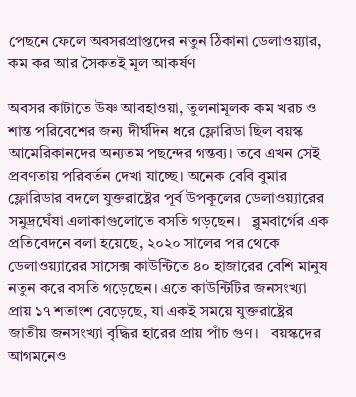পেছনে ফেলে অবসরপ্রাপ্তদের নতুন ঠিকানা ডেলাওয়্যার, কম কর আর সৈকতই মূল আকর্ষণ

অবসর কাটাতে উষ্ণ আবহাওয়া, তুলনামূলক কম খরচ ও শান্ত পরিবেশের জন্য দীর্ঘদিন ধরে ফ্লোরিডা ছিল বয়স্ক আমেরিকানদের অন্যতম পছন্দের গন্তব্য। তবে এখন সেই প্রবণতায় পরিবর্তন দেখা যাচ্ছে। অনেক বেবি বুমার ফ্লোরিডার বদলে যুক্তরাষ্ট্রের পূর্ব উপকূলের ডেলাওয়্যারের সমুদ্রঘেঁষা এলাকাগুলোতে বসতি গড়ছেন।   ব্লুমবার্গের এক প্রতিবেদনে বলা হয়েছে, ২০২০ সালের পর থেকে ডেলাওয়্যারের সাসেক্স কাউন্টিতে ৪০ হাজারের বেশি মানুষ নতুন করে বসতি গড়েছেন। এতে কাউন্টিটির জনসংখ্যা প্রায় ১৭ শতাংশ বেড়েছে, যা একই সময়ে যুক্তরাষ্ট্রের জাতীয় জনসংখ্যা বৃদ্ধির হারের প্রায় পাঁচ গুণ।   বয়স্কদের আগমনেও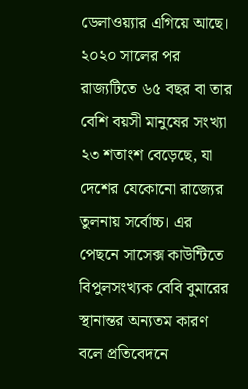ডেলাওয়্যার এগিয়ে আছে। ২০২০ সালের পর রাজ্যটিতে ৬৫ বছর বা তার বেশি বয়সী মানুষের সংখ্যা ২৩ শতাংশ বেড়েছে, যা দেশের যেকোনো রাজ্যের তুলনায় সর্বোচ্চ। এর পেছনে সাসেক্স কাউন্টিতে বিপুলসংখ্যক বেবি বুমারের স্থানান্তর অন্যতম কারণ বলে প্রতিবেদনে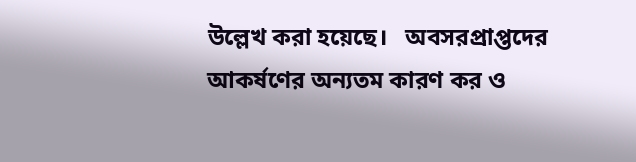উল্লেখ করা হয়েছে।   অবসরপ্রাপ্তদের আকর্ষণের অন্যতম কারণ কর ও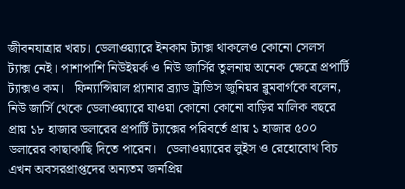জীবনযাত্রার খরচ। ডেলাওয়্যারে ইনকাম ট্যাক্স থাকলেও কোনো সেলস ট্যাক্স নেই। পাশাপাশি নিউইয়র্ক ও নিউ জার্সির তুলনায় অনেক ক্ষেত্রে প্রপার্টি ট্যাক্সও কম।   ফিন্যান্সিয়াল প্ল্যানার ব্র্যাড ট্রাভিস জুনিয়র ব্লুমবার্গকে বলেন, নিউ জার্সি থেকে ডেলাওয়্যারে যাওয়া কোনো কোনো বাড়ির মালিক বছরে প্রায় ১৮ হাজার ডলারের প্রপার্টি ট্যাক্সের পরিবর্তে প্রায় ১ হাজার ৫০০ ডলারের কাছাকাছি দিতে পারেন।   ডেলাওয়্যারের লুইস ও রেহোবোথ বিচ এখন অবসরপ্রাপ্তদের অন্যতম জনপ্রিয়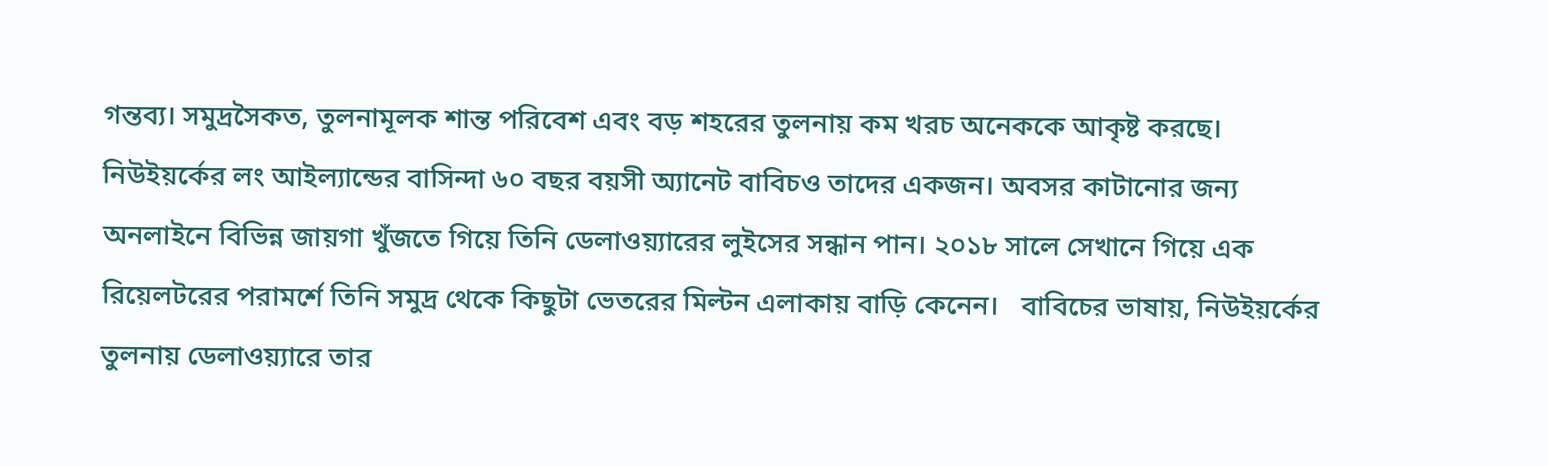গন্তব্য। সমুদ্রসৈকত, তুলনামূলক শান্ত পরিবেশ এবং বড় শহরের তুলনায় কম খরচ অনেককে আকৃষ্ট করছে।   নিউইয়র্কের লং আইল্যান্ডের বাসিন্দা ৬০ বছর বয়সী অ্যানেট বাবিচও তাদের একজন। অবসর কাটানোর জন্য অনলাইনে বিভিন্ন জায়গা খুঁজতে গিয়ে তিনি ডেলাওয়্যারের লুইসের সন্ধান পান। ২০১৮ সালে সেখানে গিয়ে এক রিয়েলটরের পরামর্শে তিনি সমুদ্র থেকে কিছুটা ভেতরের মিল্টন এলাকায় বাড়ি কেনেন।   বাবিচের ভাষায়, নিউইয়র্কের তুলনায় ডেলাওয়্যারে তার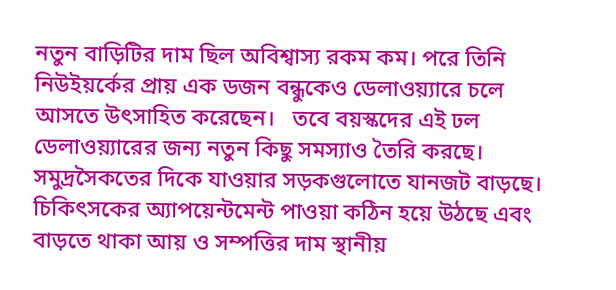নতুন বাড়িটির দাম ছিল অবিশ্বাস্য রকম কম। পরে তিনি নিউইয়র্কের প্রায় এক ডজন বন্ধুকেও ডেলাওয়্যারে চলে আসতে উৎসাহিত করেছেন।   তবে বয়স্কদের এই ঢল ডেলাওয়্যারের জন্য নতুন কিছু সমস্যাও তৈরি করছে। সমুদ্রসৈকতের দিকে যাওয়ার সড়কগুলোতে যানজট বাড়ছে। চিকিৎসকের অ্যাপয়েন্টমেন্ট পাওয়া কঠিন হয়ে উঠছে এবং বাড়তে থাকা আয় ও সম্পত্তির দাম স্থানীয়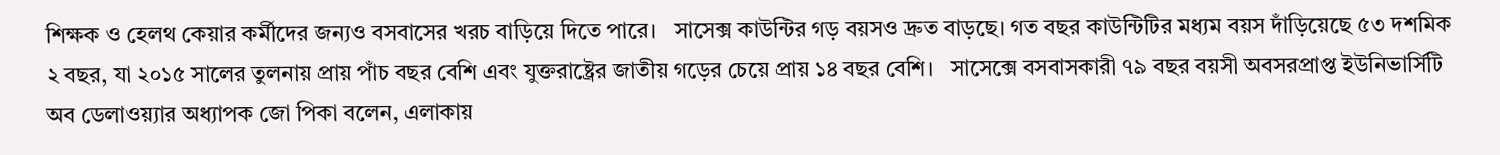শিক্ষক ও হেলথ কেয়ার কর্মীদের জন্যও বসবাসের খরচ বাড়িয়ে দিতে পারে।   সাসেক্স কাউন্টির গড় বয়সও দ্রুত বাড়ছে। গত বছর কাউন্টিটির মধ্যম বয়স দাঁড়িয়েছে ৫৩ দশমিক ২ বছর, যা ২০১৫ সালের তুলনায় প্রায় পাঁচ বছর বেশি এবং যুক্তরাষ্ট্রের জাতীয় গড়ের চেয়ে প্রায় ১৪ বছর বেশি।   সাসেক্সে বসবাসকারী ৭৯ বছর বয়সী অবসরপ্রাপ্ত ইউনিভার্সিটি অব ডেলাওয়্যার অধ্যাপক জো পিকা বলেন, এলাকায়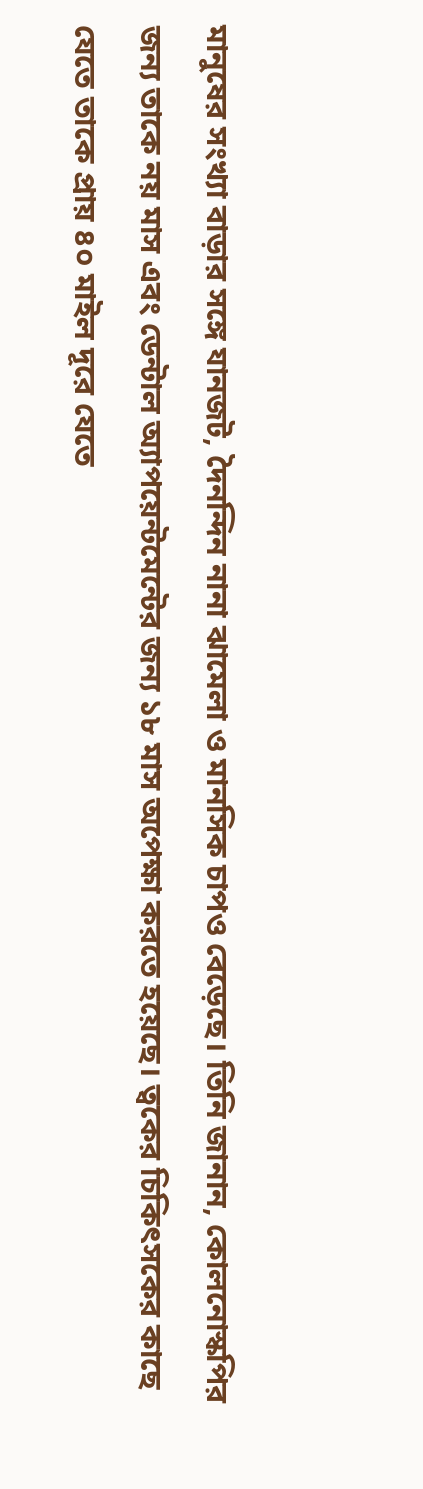মানুষের সংখ্যা বাড়ার সঙ্গে যানজট, দৈনন্দিন নানা ঝামেলা ও মানসিক চাপও বেড়েছে। তিনি জানান, কোলনোস্কপির জন্য তাকে নয় মাস এবং ডেন্টাল অ্যাপয়েন্টমেন্টের জন্য ১৮ মাস অপেক্ষা করতে হয়েছে। ত্বকের চিকিৎসকের কাছে যেতে তাকে প্রায় ৪০ মাইল দূরে যেতে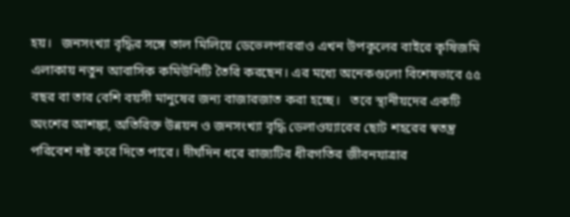হয়।   জনসংখ্যা বৃদ্ধির সঙ্গে তাল মিলিয়ে ডেভেলপাররাও এখন উপকূলের বাইরে কৃষিজমি এলাকায় নতুন আবাসিক কমিউনিটি তৈরি করছেন। এর মধ্যে অনেকগুলো বিশেষভাবে ৫৫ বছর বা তার বেশি বয়সী মানুষের জন্য বাজারজাত করা হচ্ছে।   তবে স্থানীয়দের একটি অংশের আশঙ্কা, অতিরিক্ত উন্নয়ন ও জনসংখ্যা বৃদ্ধি ডেলাওয়্যারের ছোট শহরের স্বতন্ত্র পরিবেশ নষ্ট করে দিতে পারে। দীর্ঘদিন ধরে রাজ্যটির ধীরগতির জীবনযাত্রার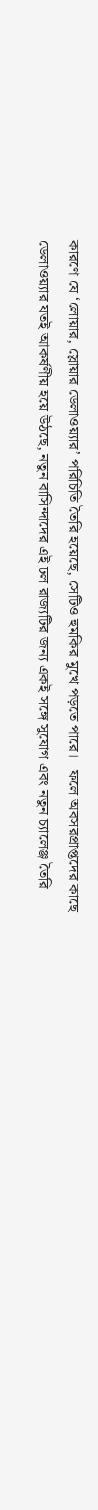কারণে যে ‘লোয়ার, স্লোয়ার ডেলাওয়্যার’ পরিচিতি তৈরি হয়েছে, সেটিও হুমকির মুখে পড়তে পারে।   ফলে অবসরপ্রাপ্তদের কাছে ডেলাওয়্যার যতই আকর্ষণীয় হয়ে উঠছে, নতুন বাসিন্দাদের এই ঢল রাজ্যটির জন্য একই সঙ্গে সুযোগ এবং নতুন চ্যালেঞ্জ তৈরি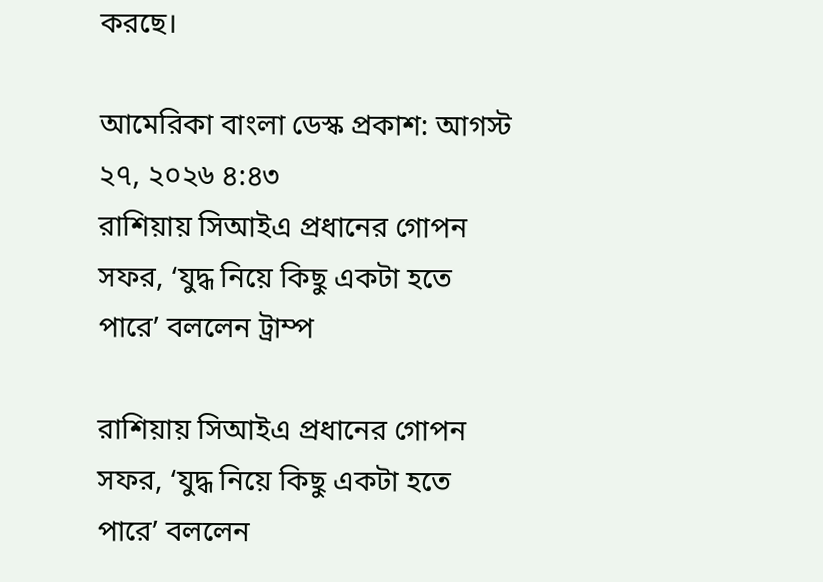করছে।

আমেরিকা বাংলা ডেস্ক প্রকাশ: আগস্ট ২৭, ২০২৬ ৪:৪৩
রাশিয়ায় সিআইএ প্রধানের গোপন সফর, ‘যুদ্ধ নিয়ে কিছু একটা হতে পারে’ বললেন ট্রাম্প

রাশিয়ায় সিআইএ প্রধানের গোপন সফর, ‘যুদ্ধ নিয়ে কিছু একটা হতে পারে’ বললেন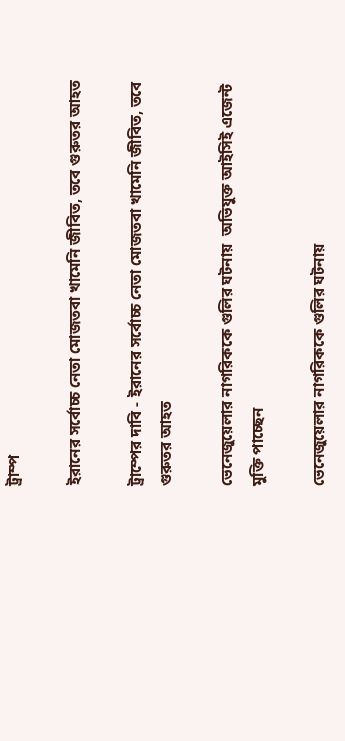ট্রাম্প

ইরানের সর্বোচ্চ নেতা মোজতবা খামেনি জীবিত, তবে গুরুতর আহত

ট্রাম্পের দাবি - ইরানের সর্বোচ্চ নেতা মোজতবা খামেনি জীবিত, তবে গুরুতর আহত

ভেনেজুয়েলার নাগরিককে গুলির ঘটনায়  অভিযুক্ত আইসিই এজেন্ট মুক্তি পাচ্ছেন

ভেনেজুয়েলার নাগরিককে গুলির ঘটনায়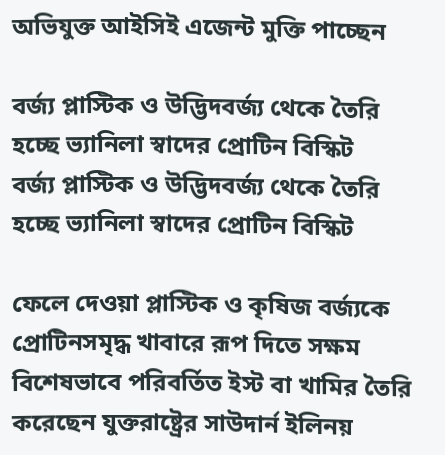অভিযুক্ত আইসিই এজেন্ট মুক্তি পাচ্ছেন

বর্জ্য প্লাস্টিক ও উদ্ভিদবর্জ্য থেকে তৈরি হচ্ছে ভ্যানিলা স্বাদের প্রোটিন বিস্কিট
বর্জ্য প্লাস্টিক ও উদ্ভিদবর্জ্য থেকে তৈরি হচ্ছে ভ্যানিলা স্বাদের প্রোটিন বিস্কিট

ফেলে দেওয়া প্লাস্টিক ও কৃষিজ বর্জ্যকে প্রোটিনসমৃদ্ধ খাবারে রূপ দিতে সক্ষম বিশেষভাবে পরিবর্তিত ইস্ট বা খামির তৈরি করেছেন যুক্তরাষ্ট্রের সাউদার্ন ইলিনয়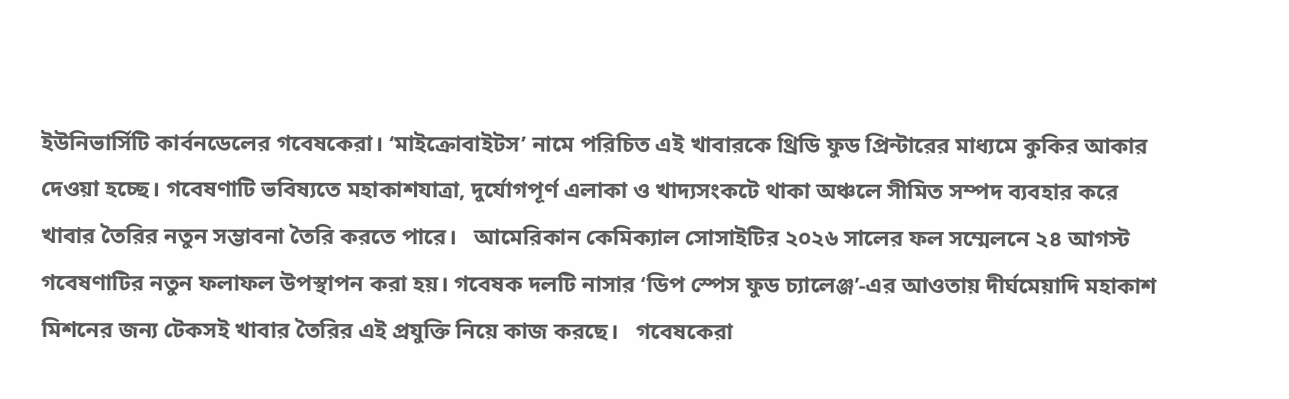ইউনিভার্সিটি কার্বনডেলের গবেষকেরা। ‘মাইক্রোবাইটস’ নামে পরিচিত এই খাবারকে থ্রিডি ফুড প্রিন্টারের মাধ্যমে কুকির আকার দেওয়া হচ্ছে। গবেষণাটি ভবিষ্যতে মহাকাশযাত্রা, দুর্যোগপূর্ণ এলাকা ও খাদ্যসংকটে থাকা অঞ্চলে সীমিত সম্পদ ব্যবহার করে খাবার তৈরির নতুন সম্ভাবনা তৈরি করতে পারে।   আমেরিকান কেমিক্যাল সোসাইটির ২০২৬ সালের ফল সম্মেলনে ২৪ আগস্ট গবেষণাটির নতুন ফলাফল উপস্থাপন করা হয়। গবেষক দলটি নাসার ‘ডিপ স্পেস ফুড চ্যালেঞ্জ’-এর আওতায় দীর্ঘমেয়াদি মহাকাশ মিশনের জন্য টেকসই খাবার তৈরির এই প্রযুক্তি নিয়ে কাজ করছে।   গবেষকেরা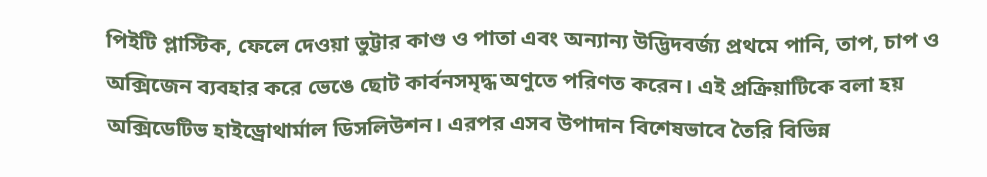পিইটি প্লাস্টিক, ফেলে দেওয়া ভুট্টার কাণ্ড ও পাতা এবং অন্যান্য উদ্ভিদবর্জ্য প্রথমে পানি, তাপ, চাপ ও অক্সিজেন ব্যবহার করে ভেঙে ছোট কার্বনসমৃদ্ধ অণুতে পরিণত করেন। এই প্রক্রিয়াটিকে বলা হয় অক্সিডেটিভ হাইড্রোথার্মাল ডিসলিউশন। এরপর এসব উপাদান বিশেষভাবে তৈরি বিভিন্ন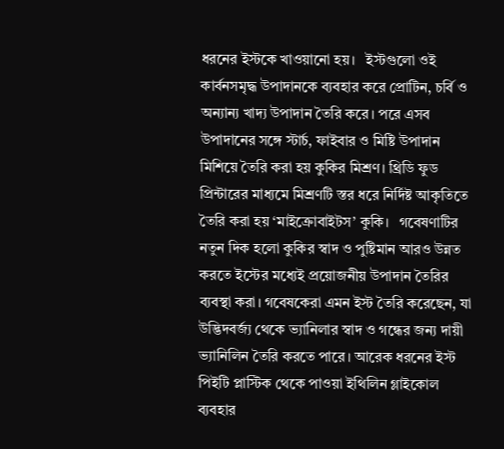ধরনের ইস্টকে খাওয়ানো হয়।   ইস্টগুলো ওই কার্বনসমৃদ্ধ উপাদানকে ব্যবহার করে প্রোটিন, চর্বি ও অন্যান্য খাদ্য উপাদান তৈরি করে। পরে এসব উপাদানের সঙ্গে স্টার্চ, ফাইবার ও মিষ্টি উপাদান মিশিয়ে তৈরি করা হয় কুকির মিশ্রণ। থ্রিডি ফুড প্রিন্টারের মাধ্যমে মিশ্রণটি স্তর ধরে নির্দিষ্ট আকৃতিতে তৈরি করা হয় ‘মাইক্রোবাইটস’ কুকি।   গবেষণাটির নতুন দিক হলো কুকির স্বাদ ও পুষ্টিমান আরও উন্নত করতে ইস্টের মধ্যেই প্রয়োজনীয় উপাদান তৈরির ব্যবস্থা করা। গবেষকেরা এমন ইস্ট তৈরি করেছেন, যা উদ্ভিদবর্জ্য থেকে ভ্যানিলার স্বাদ ও গন্ধের জন্য দায়ী ভ্যানিলিন তৈরি করতে পারে। আরেক ধরনের ইস্ট পিইটি প্লাস্টিক থেকে পাওয়া ইথিলিন গ্লাইকোল ব্যবহার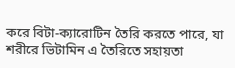করে বিটা-ক্যারোটিন তৈরি করতে পারে, যা শরীরে ভিটামিন এ তৈরিতে সহায়তা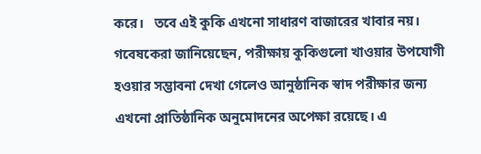করে।   তবে এই কুকি এখনো সাধারণ বাজারের খাবার নয়। গবেষকেরা জানিয়েছেন, পরীক্ষায় কুকিগুলো খাওয়ার উপযোগী হওয়ার সম্ভাবনা দেখা গেলেও আনুষ্ঠানিক স্বাদ পরীক্ষার জন্য এখনো প্রাতিষ্ঠানিক অনুমোদনের অপেক্ষা রয়েছে। এ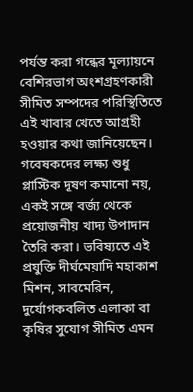পর্যন্ত করা গন্ধের মূল্যায়নে বেশিরভাগ অংশগ্রহণকারী সীমিত সম্পদের পরিস্থিতিতে এই খাবার খেতে আগ্রহী হওয়ার কথা জানিয়েছেন।   গবেষকদের লক্ষ্য শুধু প্লাস্টিক দূষণ কমানো নয়, একই সঙ্গে বর্জ্য থেকে প্রয়োজনীয় খাদ্য উপাদান তৈরি করা। ভবিষ্যতে এই প্রযুক্তি দীর্ঘমেয়াদি মহাকাশ মিশন, সাবমেরিন, দুর্যোগকবলিত এলাকা বা কৃষির সুযোগ সীমিত এমন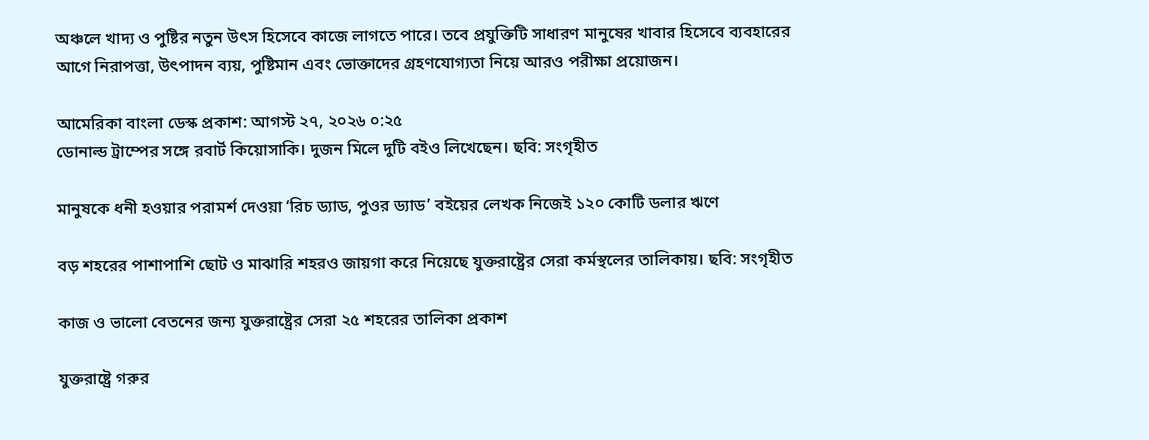অঞ্চলে খাদ্য ও পুষ্টির নতুন উৎস হিসেবে কাজে লাগতে পারে। তবে প্রযুক্তিটি সাধারণ মানুষের খাবার হিসেবে ব্যবহারের আগে নিরাপত্তা, উৎপাদন ব্যয়, পুষ্টিমান এবং ভোক্তাদের গ্রহণযোগ্যতা নিয়ে আরও পরীক্ষা প্রয়োজন।

আমেরিকা বাংলা ডেস্ক প্রকাশ: আগস্ট ২৭, ২০২৬ ০:২৫
ডোনাল্ড ট্রাম্পের সঙ্গে রবার্ট কিয়োসাকি। দুজন মিলে দুটি বইও লিখেছেন। ছবি: সংগৃহীত

মানুষকে ধনী হওয়ার পরামর্শ দেওয়া ‘রিচ ড্যাড, পুওর ড্যাড’ বইয়ের লেখক নিজেই ১২০ কোটি ডলার ঋণে

বড় শহরের পাশাপাশি ছোট ও মাঝারি শহরও জায়গা করে নিয়েছে যুক্তরাষ্ট্রের সেরা কর্মস্থলের তালিকায়। ছবি: সংগৃহীত

কাজ ও ভালো বেতনের জন্য যুক্তরাষ্ট্রের সেরা ২৫ শহরের তালিকা প্রকাশ

যুক্তরাষ্ট্রে গরুর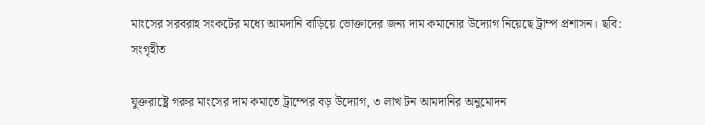মাংসের সরবরাহ সংকটের মধ্যে আমদানি বাড়িয়ে ভোক্তাদের জন্য দাম কমানোর উদ্যোগ নিয়েছে ট্রাম্প প্রশাসন। ছবি: সংগৃহীত

যুক্তরাষ্ট্রে গরুর মাংসের দাম কমাতে ট্রাম্পের বড় উদ্যোগ, ৩ লাখ টন আমদানির অনুমোদন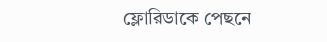ফ্লোরিডাকে পেছনে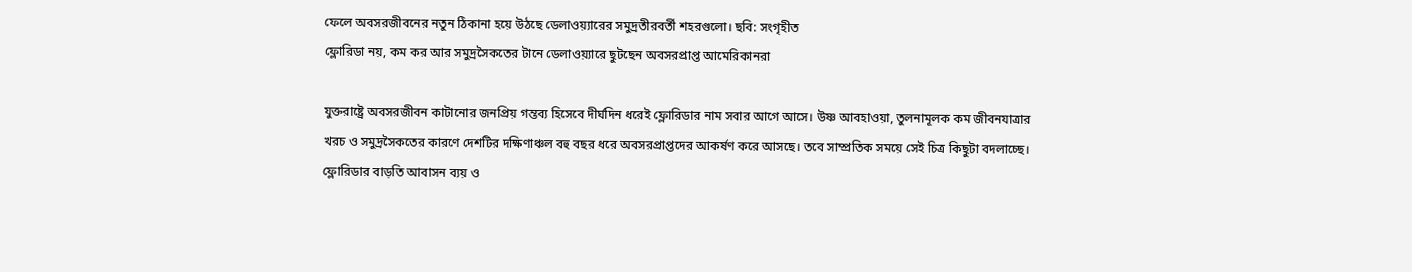ফেলে অবসরজীবনের নতুন ঠিকানা হয়ে উঠছে ডেলাওয়্যারের সমুদ্রতীরবর্তী শহরগুলো। ছবি: সংগৃহীত
ফ্লোরিডা নয়, কম কর আর সমুদ্রসৈকতের টানে ডেলাওয়্যারে ছুটছেন অবসরপ্রাপ্ত আমেরিকানরা

যুক্তরাষ্ট্রে অবসরজীবন কাটানোর জনপ্রিয় গন্তব্য হিসেবে দীর্ঘদিন ধরেই ফ্লোরিডার নাম সবার আগে আসে। উষ্ণ আবহাওয়া, তুলনামূলক কম জীবনযাত্রার খরচ ও সমুদ্রসৈকতের কারণে দেশটির দক্ষিণাঞ্চল বহু বছর ধরে অবসরপ্রাপ্তদের আকর্ষণ করে আসছে। তবে সাম্প্রতিক সময়ে সেই চিত্র কিছুটা বদলাচ্ছে। ফ্লোরিডার বাড়তি আবাসন ব্যয় ও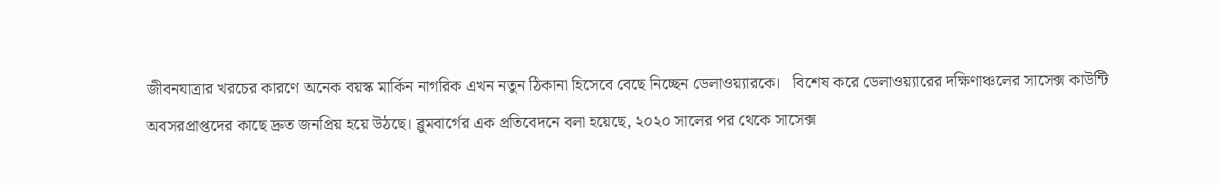জীবনযাত্রার খরচের কারণে অনেক বয়স্ক মার্কিন নাগরিক এখন নতুন ঠিকানা হিসেবে বেছে নিচ্ছেন ডেলাওয়্যারকে।   বিশেষ করে ডেলাওয়্যারের দক্ষিণাঞ্চলের সাসেক্স কাউন্টি অবসরপ্রাপ্তদের কাছে দ্রুত জনপ্রিয় হয়ে উঠছে। ব্লুমবার্গের এক প্রতিবেদনে বলা হয়েছে, ২০২০ সালের পর থেকে সাসেক্স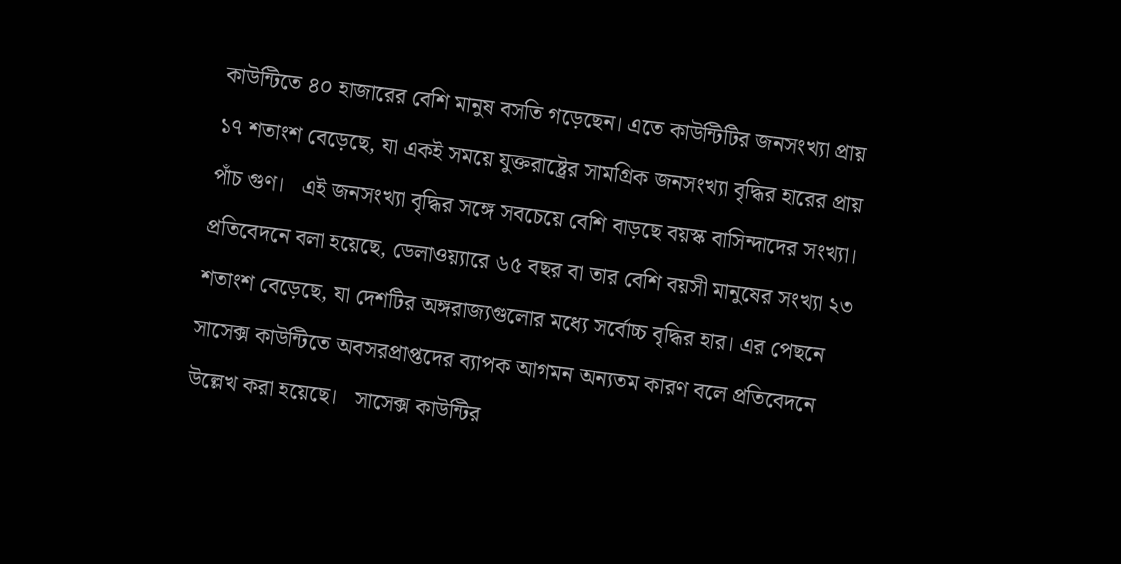কাউন্টিতে ৪০ হাজারের বেশি মানুষ বসতি গড়েছেন। এতে কাউন্টিটির জনসংখ্যা প্রায় ১৭ শতাংশ বেড়েছে, যা একই সময়ে যুক্তরাষ্ট্রের সামগ্রিক জনসংখ্যা বৃদ্ধির হারের প্রায় পাঁচ গুণ।   এই জনসংখ্যা বৃদ্ধির সঙ্গে সবচেয়ে বেশি বাড়ছে বয়স্ক বাসিন্দাদের সংখ্যা। প্রতিবেদনে বলা হয়েছে, ডেলাওয়্যারে ৬৫ বছর বা তার বেশি বয়সী মানুষের সংখ্যা ২৩ শতাংশ বেড়েছে, যা দেশটির অঙ্গরাজ্যগুলোর মধ্যে সর্বোচ্চ বৃদ্ধির হার। এর পেছনে সাসেক্স কাউন্টিতে অবসরপ্রাপ্তদের ব্যাপক আগমন অন্যতম কারণ বলে প্রতিবেদনে উল্লেখ করা হয়েছে।   সাসেক্স কাউন্টির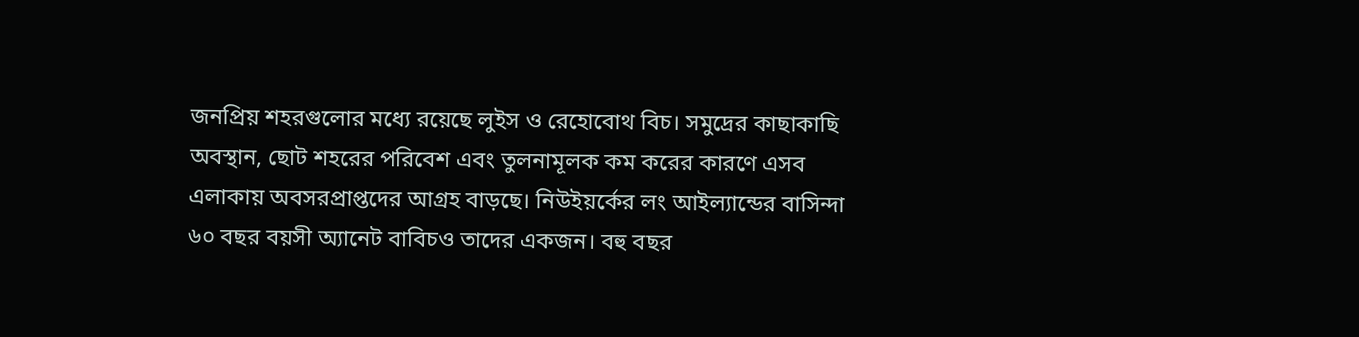জনপ্রিয় শহরগুলোর মধ্যে রয়েছে লুইস ও রেহোবোথ বিচ। সমুদ্রের কাছাকাছি অবস্থান, ছোট শহরের পরিবেশ এবং তুলনামূলক কম করের কারণে এসব এলাকায় অবসরপ্রাপ্তদের আগ্রহ বাড়ছে। নিউইয়র্কের লং আইল্যান্ডের বাসিন্দা ৬০ বছর বয়সী অ্যানেট বাবিচও তাদের একজন। বহু বছর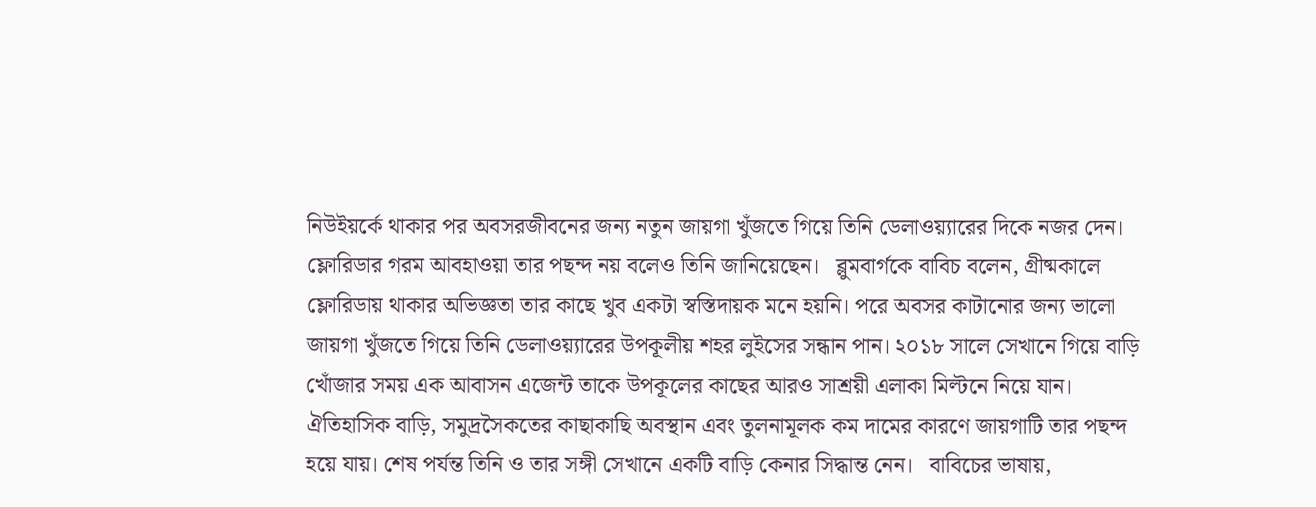নিউইয়র্কে থাকার পর অবসরজীবনের জন্য নতুন জায়গা খুঁজতে গিয়ে তিনি ডেলাওয়্যারের দিকে নজর দেন। ফ্লোরিডার গরম আবহাওয়া তার পছন্দ নয় বলেও তিনি জানিয়েছেন।   ব্লুমবার্গকে বাবিচ বলেন, গ্রীষ্মকালে ফ্লোরিডায় থাকার অভিজ্ঞতা তার কাছে খুব একটা স্বস্তিদায়ক মনে হয়নি। পরে অবসর কাটানোর জন্য ভালো জায়গা খুঁজতে গিয়ে তিনি ডেলাওয়্যারের উপকূলীয় শহর লুইসের সন্ধান পান। ২০১৮ সালে সেখানে গিয়ে বাড়ি খোঁজার সময় এক আবাসন এজেন্ট তাকে উপকূলের কাছের আরও সাশ্রয়ী এলাকা মিল্টনে নিয়ে যান। ঐতিহাসিক বাড়ি, সমুদ্রসৈকতের কাছাকাছি অবস্থান এবং তুলনামূলক কম দামের কারণে জায়গাটি তার পছন্দ হয়ে যায়। শেষ পর্যন্ত তিনি ও তার সঙ্গী সেখানে একটি বাড়ি কেনার সিদ্ধান্ত নেন।   বাবিচের ভাষায়,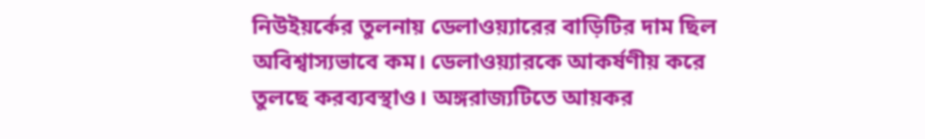নিউইয়র্কের তুলনায় ডেলাওয়্যারের বাড়িটির দাম ছিল অবিশ্বাস্যভাবে কম। ডেলাওয়্যারকে আকর্ষণীয় করে তুলছে করব্যবস্থাও। অঙ্গরাজ্যটিতে আয়কর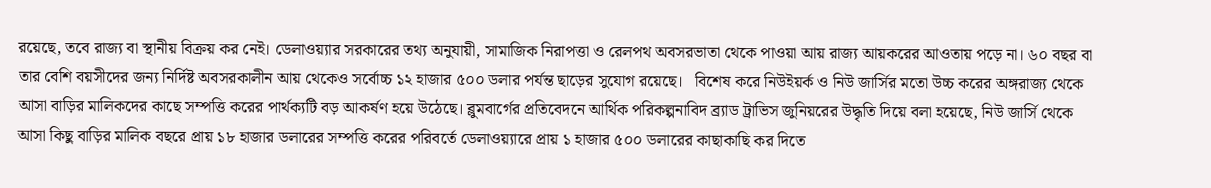রয়েছে, তবে রাজ্য বা স্থানীয় বিক্রয় কর নেই। ডেলাওয়্যার সরকারের তথ্য অনুযায়ী, সামাজিক নিরাপত্তা ও রেলপথ অবসরভাতা থেকে পাওয়া আয় রাজ্য আয়করের আওতায় পড়ে না। ৬০ বছর বা তার বেশি বয়সীদের জন্য নির্দিষ্ট অবসরকালীন আয় থেকেও সর্বোচ্চ ১২ হাজার ৫০০ ডলার পর্যন্ত ছাড়ের সুযোগ রয়েছে।   বিশেষ করে নিউইয়র্ক ও নিউ জার্সির মতো উচ্চ করের অঙ্গরাজ্য থেকে আসা বাড়ির মালিকদের কাছে সম্পত্তি করের পার্থক্যটি বড় আকর্ষণ হয়ে উঠেছে। ব্লুমবার্গের প্রতিবেদনে আর্থিক পরিকল্পনাবিদ ব্র্যাড ট্রাভিস জুনিয়রের উদ্ধৃতি দিয়ে বলা হয়েছে, নিউ জার্সি থেকে আসা কিছু বাড়ির মালিক বছরে প্রায় ১৮ হাজার ডলারের সম্পত্তি করের পরিবর্তে ডেলাওয়্যারে প্রায় ১ হাজার ৫০০ ডলারের কাছাকাছি কর দিতে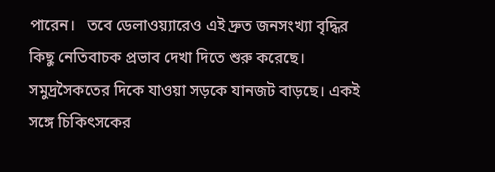পারেন।   তবে ডেলাওয়্যারেও এই দ্রুত জনসংখ্যা বৃদ্ধির কিছু নেতিবাচক প্রভাব দেখা দিতে শুরু করেছে। সমুদ্রসৈকতের দিকে যাওয়া সড়কে যানজট বাড়ছে। একই সঙ্গে চিকিৎসকের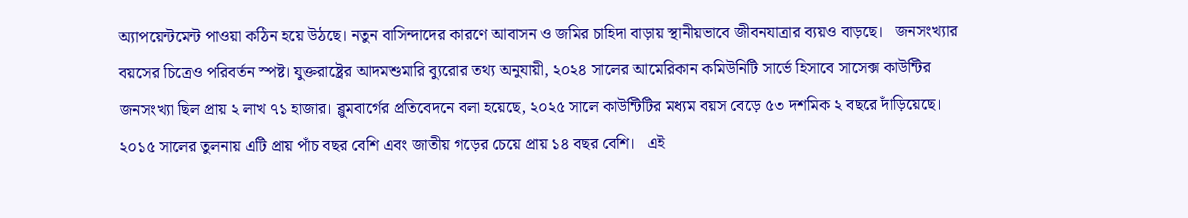অ্যাপয়েন্টমেন্ট পাওয়া কঠিন হয়ে উঠছে। নতুন বাসিন্দাদের কারণে আবাসন ও জমির চাহিদা বাড়ায় স্থানীয়ভাবে জীবনযাত্রার ব্যয়ও বাড়ছে।   জনসংখ্যার বয়সের চিত্রেও পরিবর্তন স্পষ্ট। যুক্তরাষ্ট্রের আদমশুমারি ব্যুরোর তথ্য অনুযায়ী, ২০২৪ সালের আমেরিকান কমিউনিটি সার্ভে হিসাবে সাসেক্স কাউন্টির জনসংখ্যা ছিল প্রায় ২ লাখ ৭১ হাজার। ব্লুমবার্গের প্রতিবেদনে বলা হয়েছে, ২০২৫ সালে কাউন্টিটির মধ্যম বয়স বেড়ে ৫৩ দশমিক ২ বছরে দাঁড়িয়েছে। ২০১৫ সালের তুলনায় এটি প্রায় পাঁচ বছর বেশি এবং জাতীয় গড়ের চেয়ে প্রায় ১৪ বছর বেশি।   এই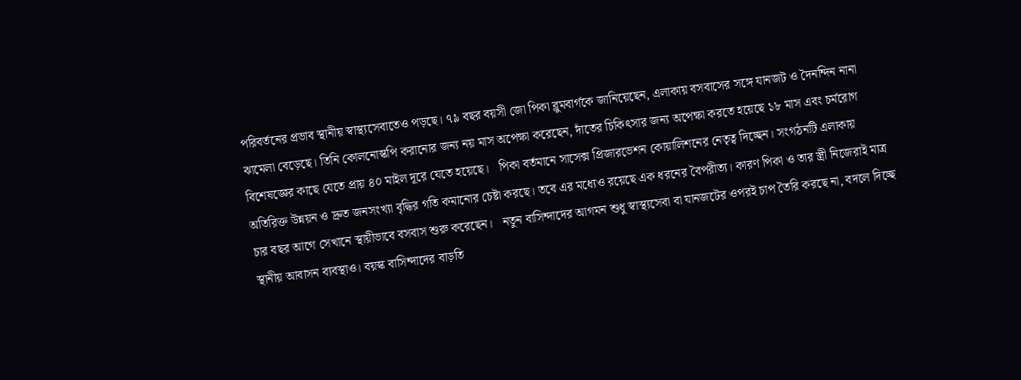পরিবর্তনের প্রভাব স্থানীয় স্বাস্থ্যসেবাতেও পড়ছে। ৭৯ বছর বয়সী জো পিকা ব্লুমবার্গকে জানিয়েছেন, এলাকায় বসবাসের সঙ্গে যানজট ও দৈনন্দিন নানা ঝামেলা বেড়েছে। তিনি কোলনোস্কপি করানোর জন্য নয় মাস অপেক্ষা করেছেন, দাঁতের চিকিৎসার জন্য অপেক্ষা করতে হয়েছে ১৮ মাস এবং চর্মরোগ বিশেষজ্ঞের কাছে যেতে প্রায় ৪০ মাইল দূরে যেতে হয়েছে।   পিকা বর্তমানে সাসেক্স প্রিজারভেশন কোয়ালিশনের নেতৃত্ব দিচ্ছেন। সংগঠনটি এলাকায় অতিরিক্ত উন্নয়ন ও দ্রুত জনসংখ্যা বৃদ্ধির গতি কমানোর চেষ্টা করছে। তবে এর মধ্যেও রয়েছে এক ধরনের বৈপরীত্য। কারণ পিকা ও তার স্ত্রী নিজেরাই মাত্র চার বছর আগে সেখানে স্থায়ীভাবে বসবাস শুরু করেছেন।   নতুন বাসিন্দাদের আগমন শুধু স্বাস্থ্যসেবা বা যানজটের ওপরই চাপ তৈরি করছে না, বদলে দিচ্ছে স্থানীয় আবাসন ব্যবস্থাও। বয়স্ক বাসিন্দাদের বাড়তি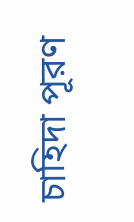চাহিদা পূরণ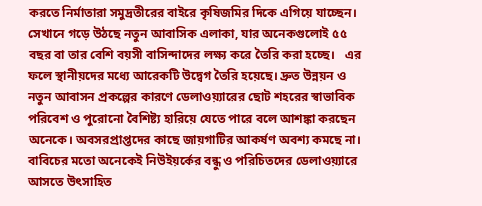করতে নির্মাতারা সমুদ্রতীরের বাইরে কৃষিজমির দিকে এগিয়ে যাচ্ছেন। সেখানে গড়ে উঠছে নতুন আবাসিক এলাকা, যার অনেকগুলোই ৫৫ বছর বা তার বেশি বয়সী বাসিন্দাদের লক্ষ্য করে তৈরি করা হচ্ছে।   এর ফলে স্থানীয়দের মধ্যে আরেকটি উদ্বেগ তৈরি হয়েছে। দ্রুত উন্নয়ন ও নতুন আবাসন প্রকল্পের কারণে ডেলাওয়্যারের ছোট শহরের স্বাভাবিক পরিবেশ ও পুরোনো বৈশিষ্ট্য হারিয়ে যেতে পারে বলে আশঙ্কা করছেন অনেকে। অবসরপ্রাপ্তদের কাছে জায়গাটির আকর্ষণ অবশ্য কমছে না। বাবিচের মতো অনেকেই নিউইয়র্কের বন্ধু ও পরিচিতদের ডেলাওয়্যারে আসতে উৎসাহিত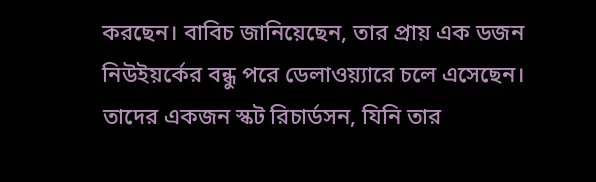করছেন। বাবিচ জানিয়েছেন, তার প্রায় এক ডজন নিউইয়র্কের বন্ধু পরে ডেলাওয়্যারে চলে এসেছেন।   তাদের একজন স্কট রিচার্ডসন, যিনি তার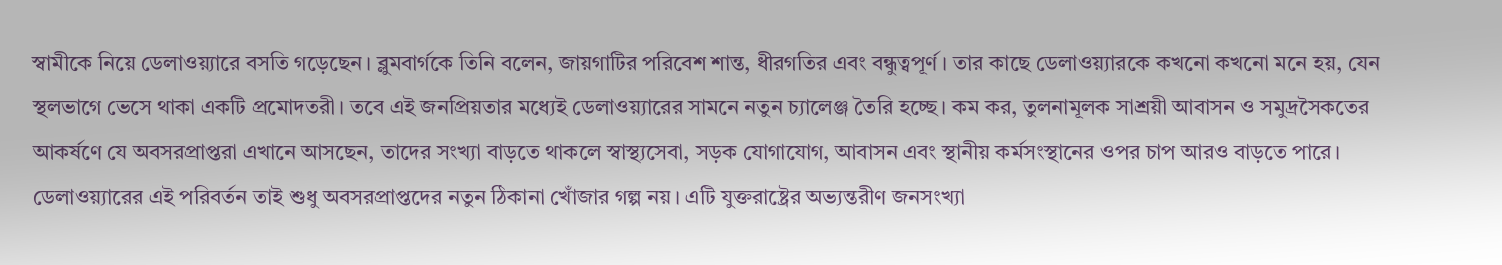স্বামীকে নিয়ে ডেলাওয়্যারে বসতি গড়েছেন। ব্লুমবার্গকে তিনি বলেন, জায়গাটির পরিবেশ শান্ত, ধীরগতির এবং বন্ধুত্বপূর্ণ। তার কাছে ডেলাওয়্যারকে কখনো কখনো মনে হয়, যেন স্থলভাগে ভেসে থাকা একটি প্রমোদতরী। তবে এই জনপ্রিয়তার মধ্যেই ডেলাওয়্যারের সামনে নতুন চ্যালেঞ্জ তৈরি হচ্ছে। কম কর, তুলনামূলক সাশ্রয়ী আবাসন ও সমুদ্রসৈকতের আকর্ষণে যে অবসরপ্রাপ্তরা এখানে আসছেন, তাদের সংখ্যা বাড়তে থাকলে স্বাস্থ্যসেবা, সড়ক যোগাযোগ, আবাসন এবং স্থানীয় কর্মসংস্থানের ওপর চাপ আরও বাড়তে পারে।   ডেলাওয়্যারের এই পরিবর্তন তাই শুধু অবসরপ্রাপ্তদের নতুন ঠিকানা খোঁজার গল্প নয়। এটি যুক্তরাষ্ট্রের অভ্যন্তরীণ জনসংখ্যা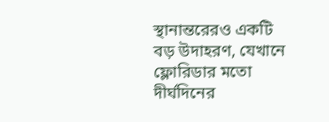স্থানান্তরেরও একটি বড় উদাহরণ, যেখানে ফ্লোরিডার মতো দীর্ঘদিনের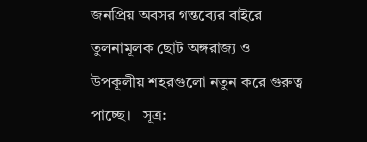জনপ্রিয় অবসর গন্তব্যের বাইরে তুলনামূলক ছোট অঙ্গরাজ্য ও উপকূলীয় শহরগুলো নতুন করে গুরুত্ব পাচ্ছে।   সূত্র: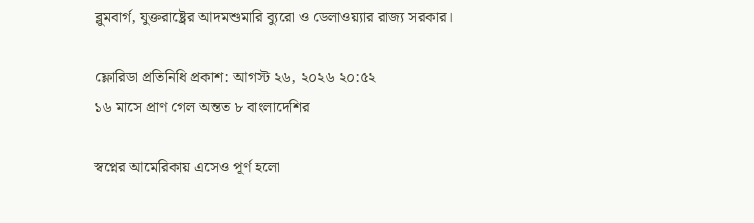ব্লুমবার্গ, যুক্তরাষ্ট্রের আদমশুমারি ব্যুরো ও ডেলাওয়্যার রাজ্য সরকার।

ফ্লোরিডা প্রতিনিধি প্রকাশ: আগস্ট ২৬, ২০২৬ ২০:৫২
১৬ মাসে প্রাণ গেল অন্তত ৮ বাংলাদেশির

স্বপ্নের আমেরিকায় এসেও পূর্ণ হলো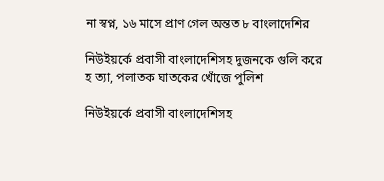না স্বপ্ন, ১৬ মাসে প্রাণ গেল অন্তত ৮ বাংলাদেশির

নিউইয়র্কে প্রবাসী বাংলাদেশিসহ দুজনকে গুলি করে হ ত্যা, পলাতক ঘাতকের খোঁজে পুলিশ

নিউইয়র্কে প্রবাসী বাংলাদেশিসহ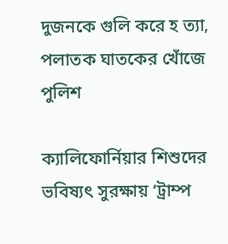দুজনকে গুলি করে হ ত্যা, পলাতক ঘাতকের খোঁজে পুলিশ

ক্যালিফোর্নিয়ার শিশুদের ভবিষ্যৎ সুরক্ষায় ‘ট্রাম্প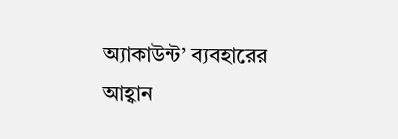অ্যাকাউন্ট’ ব্যবহারের আহ্বান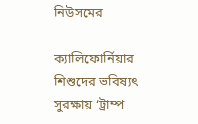নিউসমের

ক্যালিফোর্নিয়ার শিশুদের ভবিষ্যৎ সুরক্ষায় ‘ট্রাম্প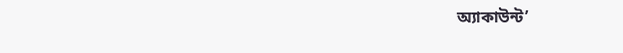অ্যাকাউন্ট’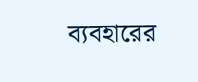ব্যবহারের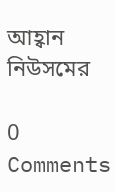আহ্বান নিউসমের

0 Comments